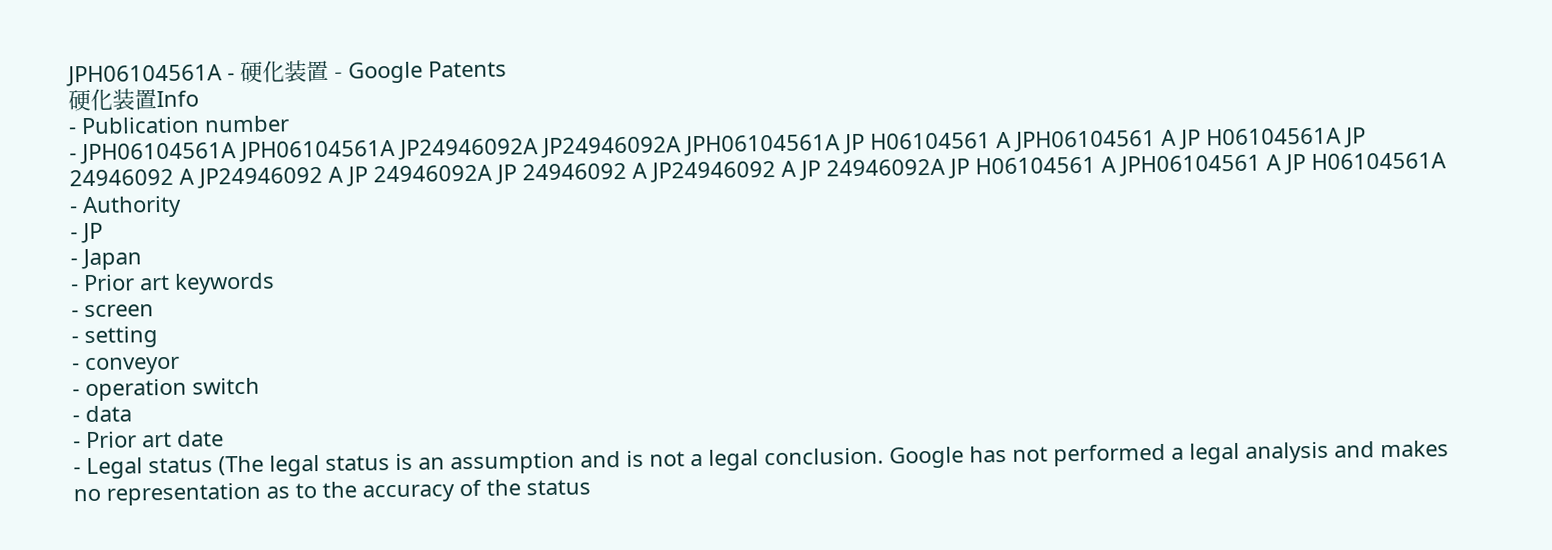JPH06104561A - 硬化装置 - Google Patents
硬化装置Info
- Publication number
- JPH06104561A JPH06104561A JP24946092A JP24946092A JPH06104561A JP H06104561 A JPH06104561 A JP H06104561A JP 24946092 A JP24946092 A JP 24946092A JP 24946092 A JP24946092 A JP 24946092A JP H06104561 A JPH06104561 A JP H06104561A
- Authority
- JP
- Japan
- Prior art keywords
- screen
- setting
- conveyor
- operation switch
- data
- Prior art date
- Legal status (The legal status is an assumption and is not a legal conclusion. Google has not performed a legal analysis and makes no representation as to the accuracy of the status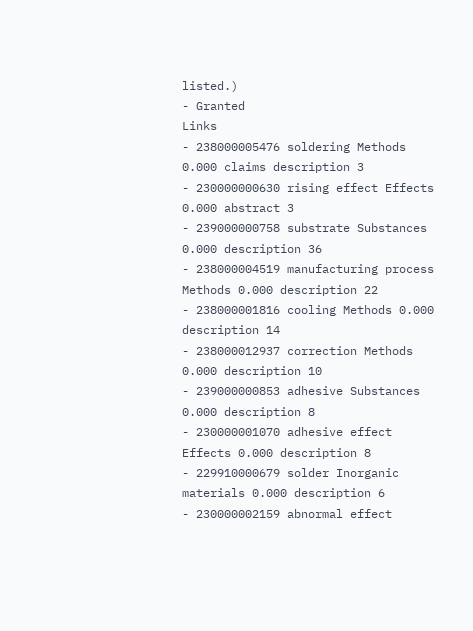listed.)
- Granted
Links
- 238000005476 soldering Methods 0.000 claims description 3
- 230000000630 rising effect Effects 0.000 abstract 3
- 239000000758 substrate Substances 0.000 description 36
- 238000004519 manufacturing process Methods 0.000 description 22
- 238000001816 cooling Methods 0.000 description 14
- 238000012937 correction Methods 0.000 description 10
- 239000000853 adhesive Substances 0.000 description 8
- 230000001070 adhesive effect Effects 0.000 description 8
- 229910000679 solder Inorganic materials 0.000 description 6
- 230000002159 abnormal effect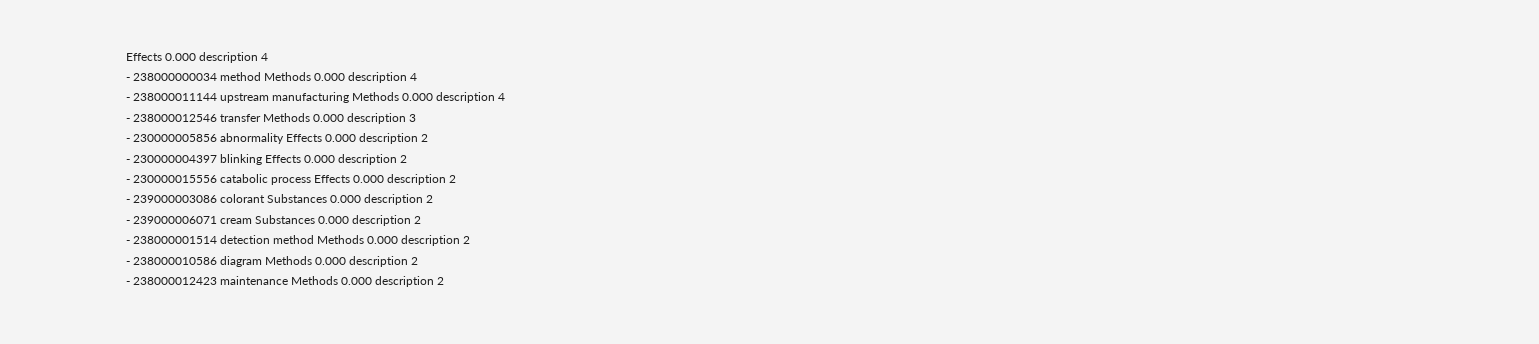Effects 0.000 description 4
- 238000000034 method Methods 0.000 description 4
- 238000011144 upstream manufacturing Methods 0.000 description 4
- 238000012546 transfer Methods 0.000 description 3
- 230000005856 abnormality Effects 0.000 description 2
- 230000004397 blinking Effects 0.000 description 2
- 230000015556 catabolic process Effects 0.000 description 2
- 239000003086 colorant Substances 0.000 description 2
- 239000006071 cream Substances 0.000 description 2
- 238000001514 detection method Methods 0.000 description 2
- 238000010586 diagram Methods 0.000 description 2
- 238000012423 maintenance Methods 0.000 description 2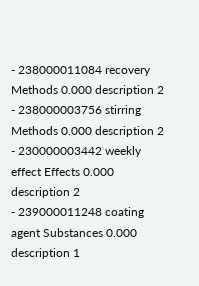- 238000011084 recovery Methods 0.000 description 2
- 238000003756 stirring Methods 0.000 description 2
- 230000003442 weekly effect Effects 0.000 description 2
- 239000011248 coating agent Substances 0.000 description 1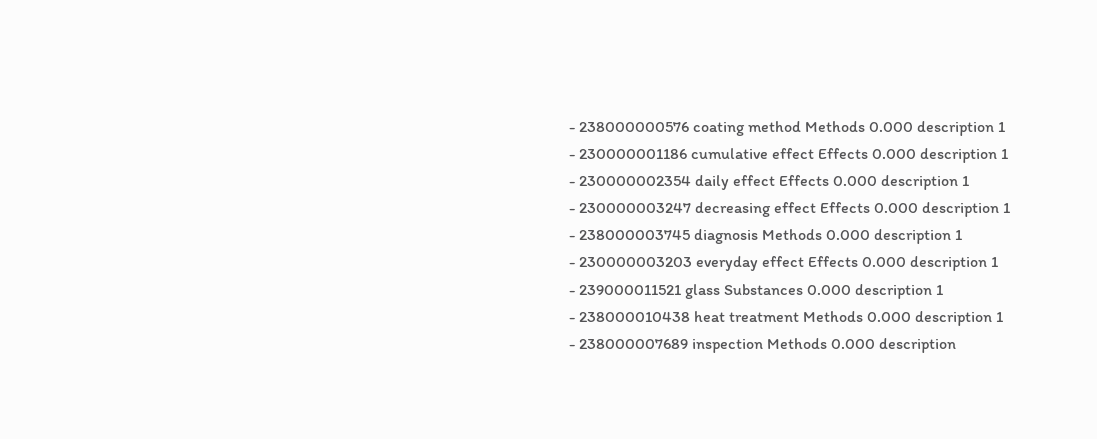- 238000000576 coating method Methods 0.000 description 1
- 230000001186 cumulative effect Effects 0.000 description 1
- 230000002354 daily effect Effects 0.000 description 1
- 230000003247 decreasing effect Effects 0.000 description 1
- 238000003745 diagnosis Methods 0.000 description 1
- 230000003203 everyday effect Effects 0.000 description 1
- 239000011521 glass Substances 0.000 description 1
- 238000010438 heat treatment Methods 0.000 description 1
- 238000007689 inspection Methods 0.000 description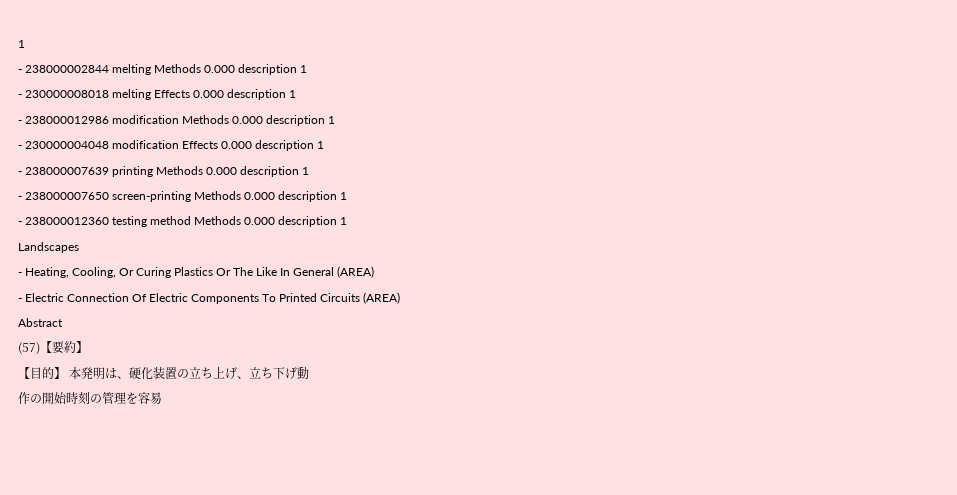1
- 238000002844 melting Methods 0.000 description 1
- 230000008018 melting Effects 0.000 description 1
- 238000012986 modification Methods 0.000 description 1
- 230000004048 modification Effects 0.000 description 1
- 238000007639 printing Methods 0.000 description 1
- 238000007650 screen-printing Methods 0.000 description 1
- 238000012360 testing method Methods 0.000 description 1
Landscapes
- Heating, Cooling, Or Curing Plastics Or The Like In General (AREA)
- Electric Connection Of Electric Components To Printed Circuits (AREA)
Abstract
(57)【要約】
【目的】 本発明は、硬化装置の立ち上げ、立ち下げ動
作の開始時刻の管理を容易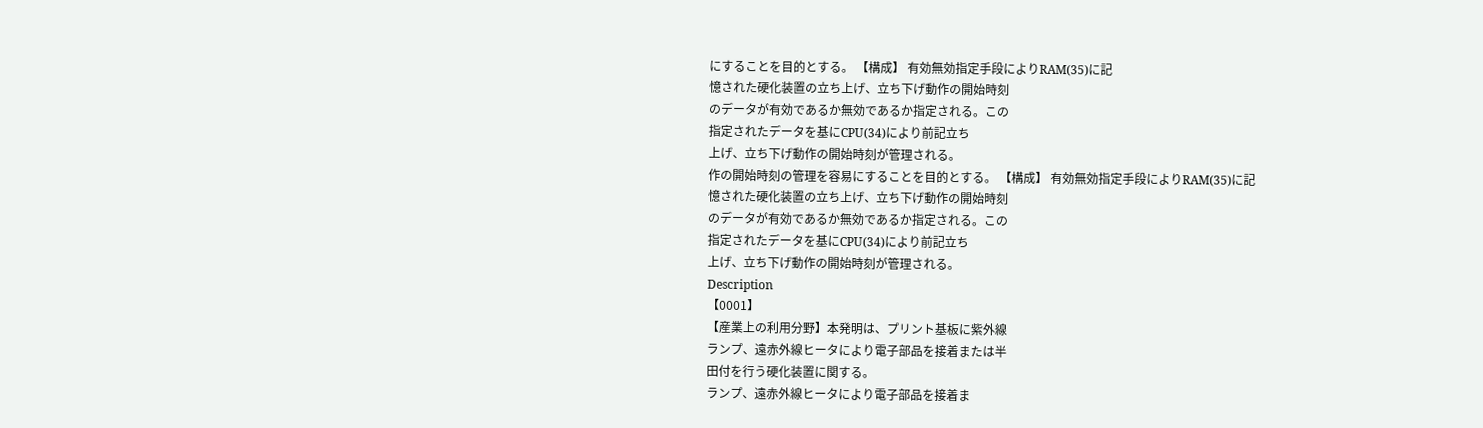にすることを目的とする。 【構成】 有効無効指定手段によりRAM(35)に記
憶された硬化装置の立ち上げ、立ち下げ動作の開始時刻
のデータが有効であるか無効であるか指定される。この
指定されたデータを基にCPU(34)により前記立ち
上げ、立ち下げ動作の開始時刻が管理される。
作の開始時刻の管理を容易にすることを目的とする。 【構成】 有効無効指定手段によりRAM(35)に記
憶された硬化装置の立ち上げ、立ち下げ動作の開始時刻
のデータが有効であるか無効であるか指定される。この
指定されたデータを基にCPU(34)により前記立ち
上げ、立ち下げ動作の開始時刻が管理される。
Description
【0001】
【産業上の利用分野】本発明は、プリント基板に紫外線
ランプ、遠赤外線ヒータにより電子部品を接着または半
田付を行う硬化装置に関する。
ランプ、遠赤外線ヒータにより電子部品を接着ま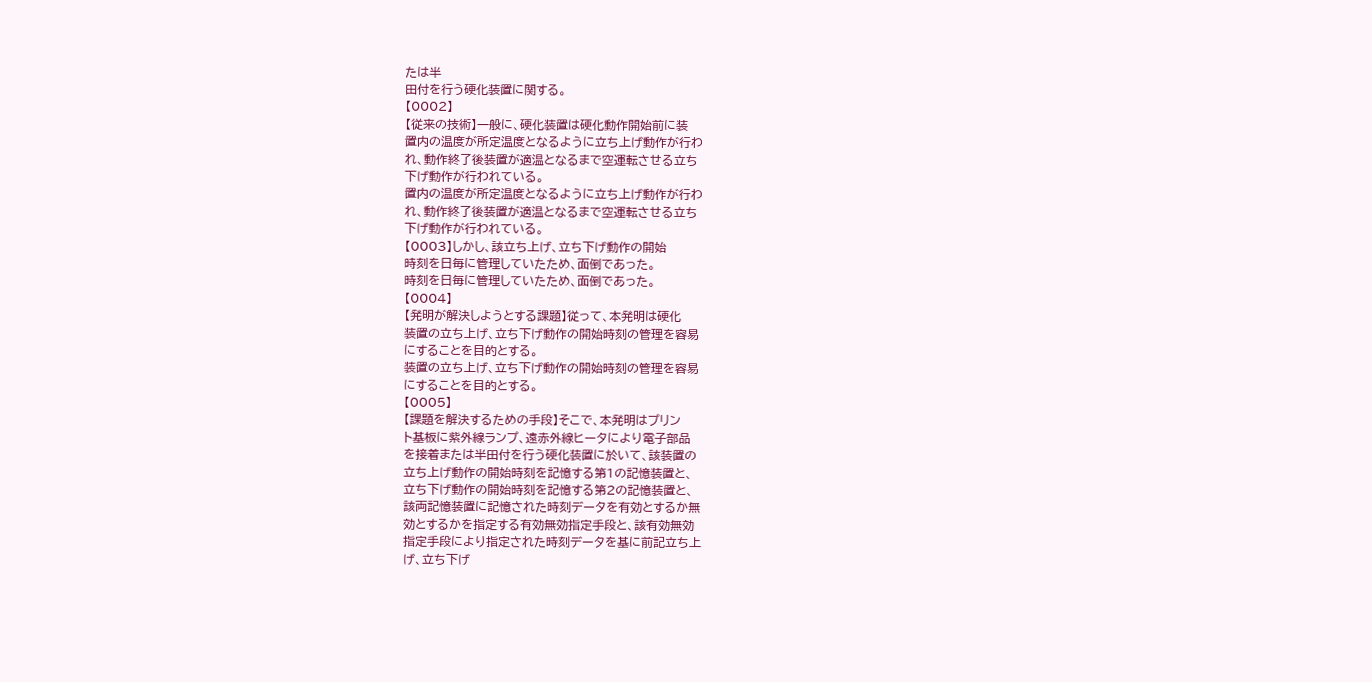たは半
田付を行う硬化装置に関する。
【0002】
【従来の技術】一般に、硬化装置は硬化動作開始前に装
置内の温度が所定温度となるように立ち上げ動作が行わ
れ、動作終了後装置が適温となるまで空運転させる立ち
下げ動作が行われている。
置内の温度が所定温度となるように立ち上げ動作が行わ
れ、動作終了後装置が適温となるまで空運転させる立ち
下げ動作が行われている。
【0003】しかし、該立ち上げ、立ち下げ動作の開始
時刻を日毎に管理していたため、面倒であった。
時刻を日毎に管理していたため、面倒であった。
【0004】
【発明が解決しようとする課題】従って、本発明は硬化
装置の立ち上げ、立ち下げ動作の開始時刻の管理を容易
にすることを目的とする。
装置の立ち上げ、立ち下げ動作の開始時刻の管理を容易
にすることを目的とする。
【0005】
【課題を解決するための手段】そこで、本発明はプリン
ト基板に紫外線ランプ、遠赤外線ヒータにより電子部品
を接着または半田付を行う硬化装置に於いて、該装置の
立ち上げ動作の開始時刻を記憶する第1の記憶装置と、
立ち下げ動作の開始時刻を記憶する第2の記憶装置と、
該両記憶装置に記憶された時刻データを有効とするか無
効とするかを指定する有効無効指定手段と、該有効無効
指定手段により指定された時刻データを基に前記立ち上
げ、立ち下げ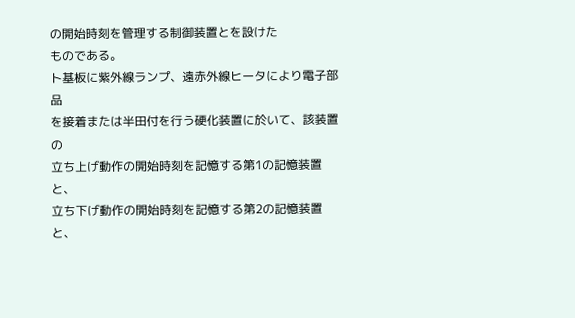の開始時刻を管理する制御装置とを設けた
ものである。
ト基板に紫外線ランプ、遠赤外線ヒータにより電子部品
を接着または半田付を行う硬化装置に於いて、該装置の
立ち上げ動作の開始時刻を記憶する第1の記憶装置と、
立ち下げ動作の開始時刻を記憶する第2の記憶装置と、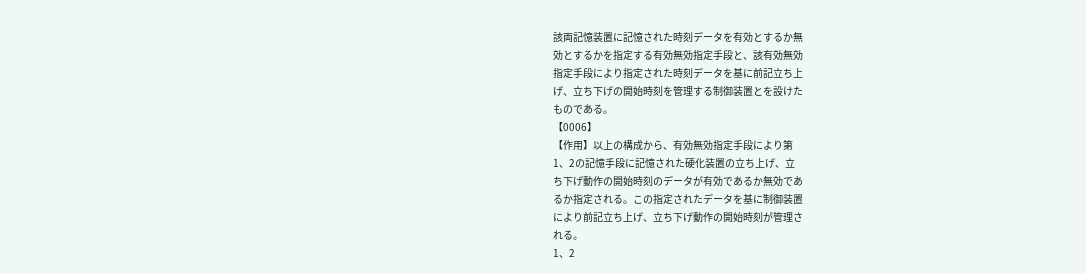該両記憶装置に記憶された時刻データを有効とするか無
効とするかを指定する有効無効指定手段と、該有効無効
指定手段により指定された時刻データを基に前記立ち上
げ、立ち下げの開始時刻を管理する制御装置とを設けた
ものである。
【0006】
【作用】以上の構成から、有効無効指定手段により第
1、2の記憶手段に記憶された硬化装置の立ち上げ、立
ち下げ動作の開始時刻のデータが有効であるか無効であ
るか指定される。この指定されたデータを基に制御装置
により前記立ち上げ、立ち下げ動作の開始時刻が管理さ
れる。
1、2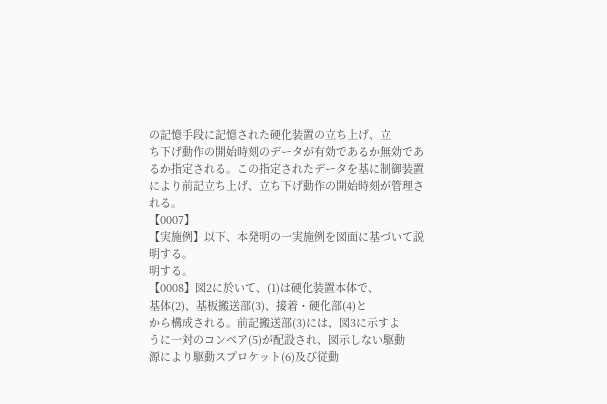の記憶手段に記憶された硬化装置の立ち上げ、立
ち下げ動作の開始時刻のデータが有効であるか無効であ
るか指定される。この指定されたデータを基に制御装置
により前記立ち上げ、立ち下げ動作の開始時刻が管理さ
れる。
【0007】
【実施例】以下、本発明の一実施例を図面に基づいて説
明する。
明する。
【0008】図2に於いて、(1)は硬化装置本体で、
基体(2)、基板搬送部(3)、接着・硬化部(4)と
から構成される。前記搬送部(3)には、図3に示すよ
うに一対のコンベア(5)が配設され、図示しない駆動
源により駆動スプロケット(6)及び従動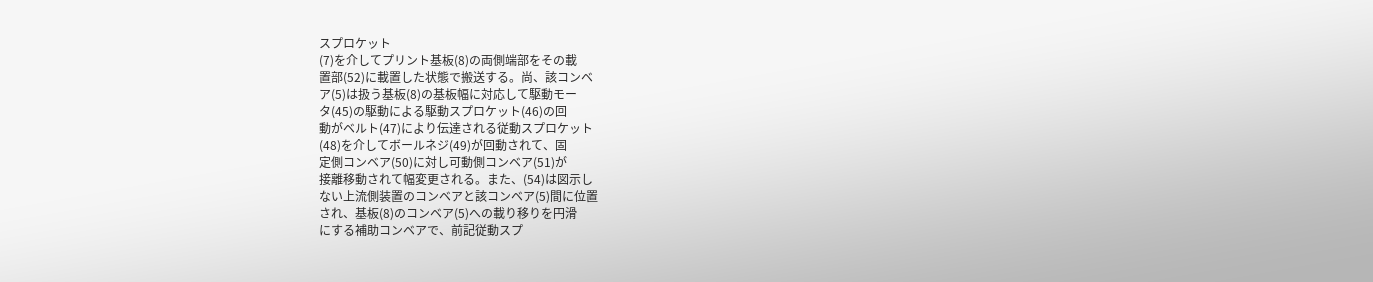スプロケット
(7)を介してプリント基板(8)の両側端部をその載
置部(52)に載置した状態で搬送する。尚、該コンベ
ア(5)は扱う基板(8)の基板幅に対応して駆動モー
タ(45)の駆動による駆動スプロケット(46)の回
動がベルト(47)により伝達される従動スプロケット
(48)を介してボールネジ(49)が回動されて、固
定側コンベア(50)に対し可動側コンベア(51)が
接離移動されて幅変更される。また、(54)は図示し
ない上流側装置のコンベアと該コンベア(5)間に位置
され、基板(8)のコンベア(5)への載り移りを円滑
にする補助コンベアで、前記従動スプ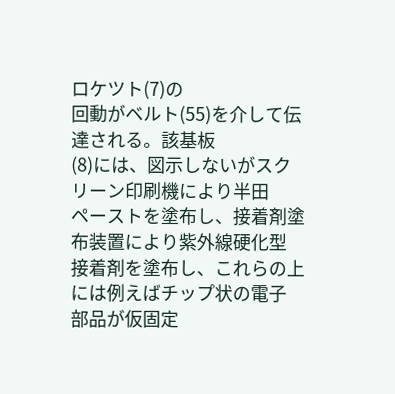ロケツト(7)の
回動がベルト(55)を介して伝達される。該基板
(8)には、図示しないがスクリーン印刷機により半田
ペーストを塗布し、接着剤塗布装置により紫外線硬化型
接着剤を塗布し、これらの上には例えばチップ状の電子
部品が仮固定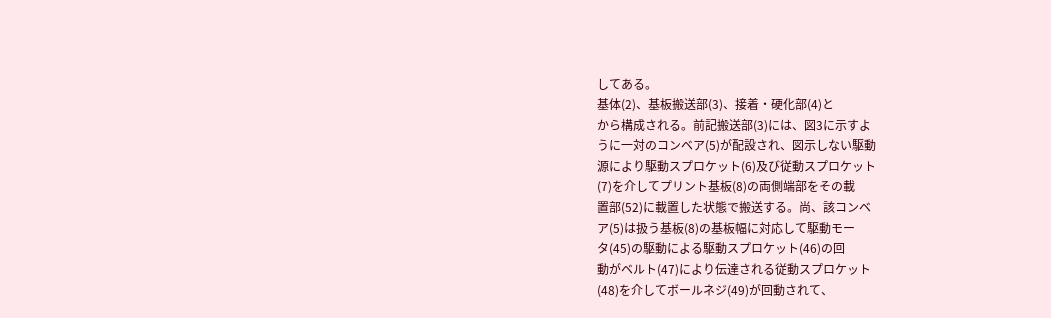してある。
基体(2)、基板搬送部(3)、接着・硬化部(4)と
から構成される。前記搬送部(3)には、図3に示すよ
うに一対のコンベア(5)が配設され、図示しない駆動
源により駆動スプロケット(6)及び従動スプロケット
(7)を介してプリント基板(8)の両側端部をその載
置部(52)に載置した状態で搬送する。尚、該コンベ
ア(5)は扱う基板(8)の基板幅に対応して駆動モー
タ(45)の駆動による駆動スプロケット(46)の回
動がベルト(47)により伝達される従動スプロケット
(48)を介してボールネジ(49)が回動されて、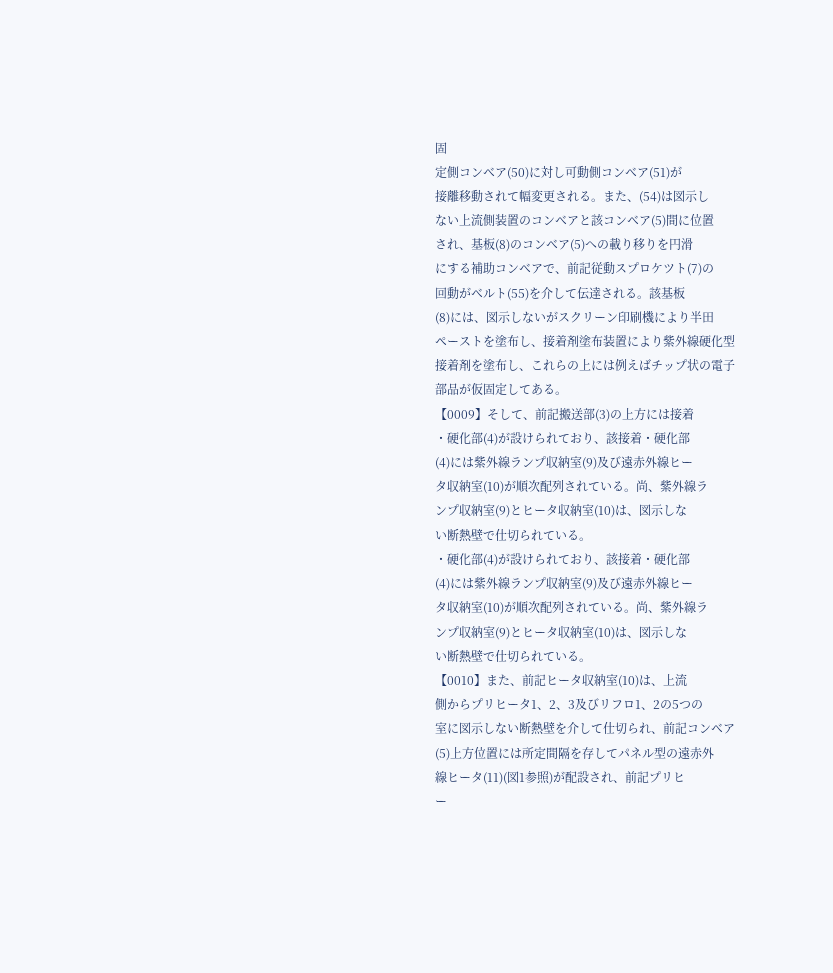固
定側コンベア(50)に対し可動側コンベア(51)が
接離移動されて幅変更される。また、(54)は図示し
ない上流側装置のコンベアと該コンベア(5)間に位置
され、基板(8)のコンベア(5)への載り移りを円滑
にする補助コンベアで、前記従動スプロケツト(7)の
回動がベルト(55)を介して伝達される。該基板
(8)には、図示しないがスクリーン印刷機により半田
ペーストを塗布し、接着剤塗布装置により紫外線硬化型
接着剤を塗布し、これらの上には例えばチップ状の電子
部品が仮固定してある。
【0009】そして、前記搬送部(3)の上方には接着
・硬化部(4)が設けられており、該接着・硬化部
(4)には紫外線ランプ収納室(9)及び遠赤外線ヒー
タ収納室(10)が順次配列されている。尚、紫外線ラ
ンプ収納室(9)とヒータ収納室(10)は、図示しな
い断熱壁で仕切られている。
・硬化部(4)が設けられており、該接着・硬化部
(4)には紫外線ランプ収納室(9)及び遠赤外線ヒー
タ収納室(10)が順次配列されている。尚、紫外線ラ
ンプ収納室(9)とヒータ収納室(10)は、図示しな
い断熱壁で仕切られている。
【0010】また、前記ヒータ収納室(10)は、上流
側からプリヒータ1、2、3及びリフロ1、2の5つの
室に図示しない断熱壁を介して仕切られ、前記コンベア
(5)上方位置には所定間隔を存してパネル型の遠赤外
線ヒータ(11)(図1参照)が配設され、前記プリヒ
ー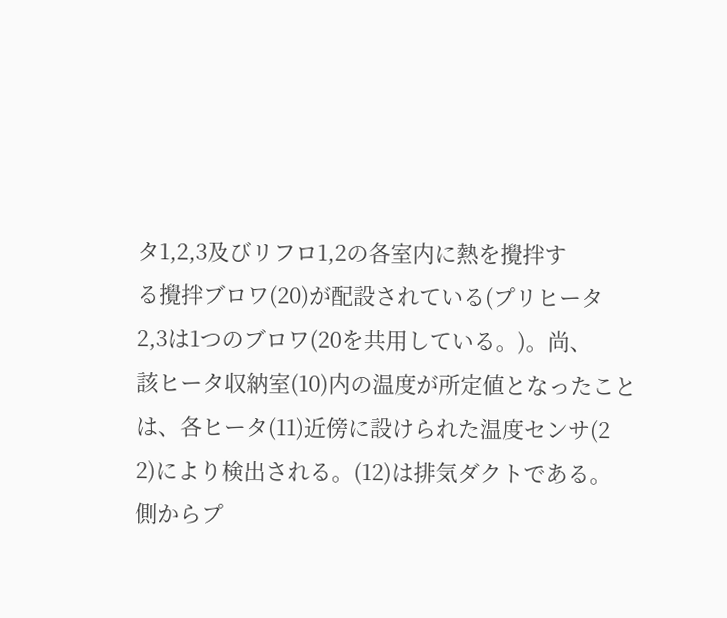タ1,2,3及びリフロ1,2の各室内に熱を攪拌す
る攪拌ブロワ(20)が配設されている(プリヒータ
2,3は1つのブロワ(20を共用している。)。尚、
該ヒータ収納室(10)内の温度が所定値となったこと
は、各ヒータ(11)近傍に設けられた温度センサ(2
2)により検出される。(12)は排気ダクトである。
側からプ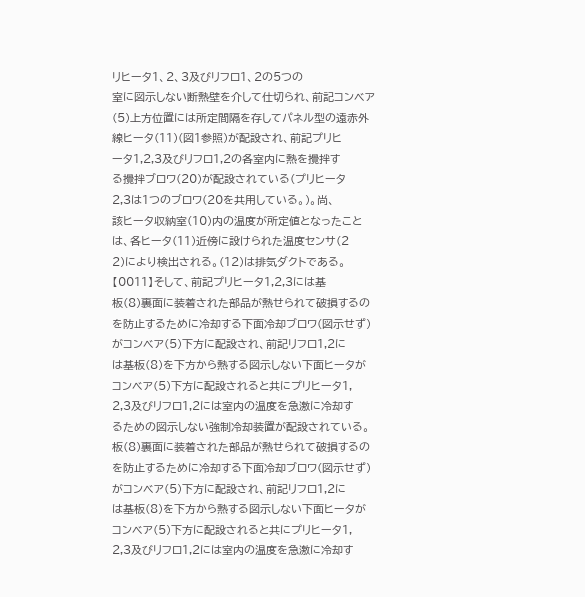リヒータ1、2、3及びリフロ1、2の5つの
室に図示しない断熱壁を介して仕切られ、前記コンベア
(5)上方位置には所定間隔を存してパネル型の遠赤外
線ヒータ(11)(図1参照)が配設され、前記プリヒ
ータ1,2,3及びリフロ1,2の各室内に熱を攪拌す
る攪拌ブロワ(20)が配設されている(プリヒータ
2,3は1つのブロワ(20を共用している。)。尚、
該ヒータ収納室(10)内の温度が所定値となったこと
は、各ヒータ(11)近傍に設けられた温度センサ(2
2)により検出される。(12)は排気ダクトである。
【0011】そして、前記プリヒータ1,2,3には基
板(8)裏面に装着された部品が熱せられて破損するの
を防止するために冷却する下面冷却ブロワ(図示せず)
がコンベア(5)下方に配設され、前記リフロ1,2に
は基板(8)を下方から熱する図示しない下面ヒータが
コンベア(5)下方に配設されると共にプリヒータ1,
2,3及びリフロ1,2には室内の温度を急激に冷却す
るための図示しない強制冷却装置が配設されている。
板(8)裏面に装着された部品が熱せられて破損するの
を防止するために冷却する下面冷却ブロワ(図示せず)
がコンベア(5)下方に配設され、前記リフロ1,2に
は基板(8)を下方から熱する図示しない下面ヒータが
コンベア(5)下方に配設されると共にプリヒータ1,
2,3及びリフロ1,2には室内の温度を急激に冷却す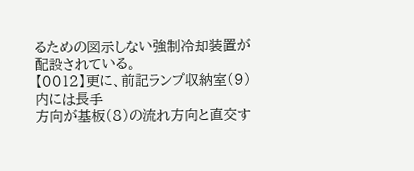るための図示しない強制冷却装置が配設されている。
【0012】更に、前記ランプ収納室(9)内には長手
方向が基板(8)の流れ方向と直交す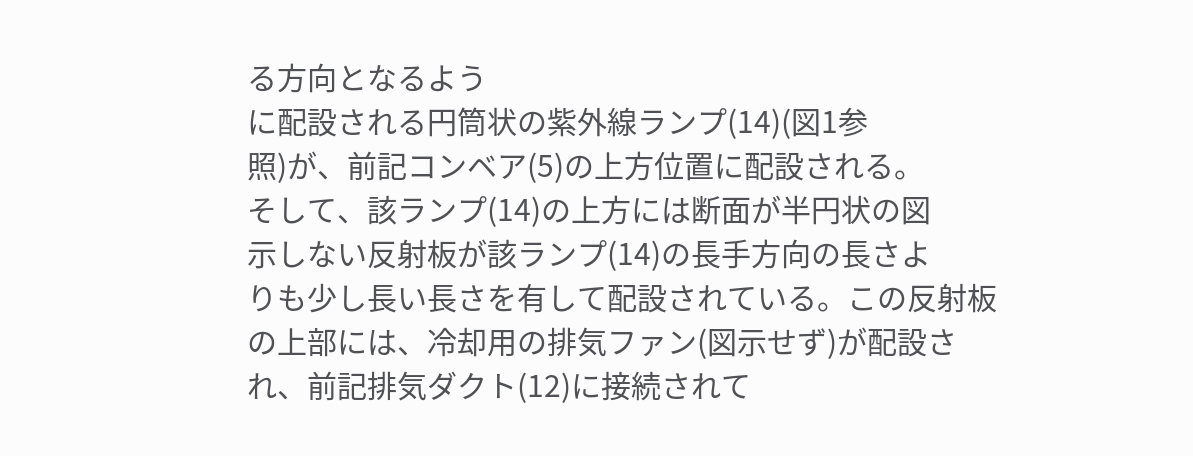る方向となるよう
に配設される円筒状の紫外線ランプ(14)(図1参
照)が、前記コンベア(5)の上方位置に配設される。
そして、該ランプ(14)の上方には断面が半円状の図
示しない反射板が該ランプ(14)の長手方向の長さよ
りも少し長い長さを有して配設されている。この反射板
の上部には、冷却用の排気ファン(図示せず)が配設さ
れ、前記排気ダクト(12)に接続されて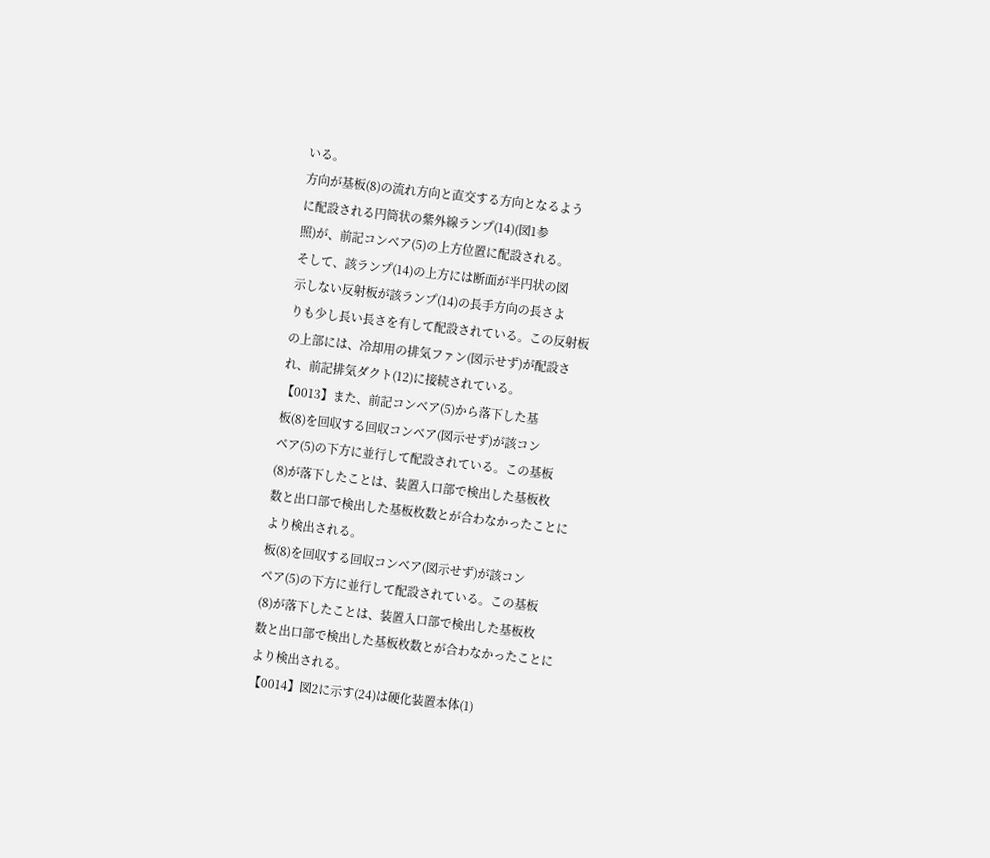いる。
方向が基板(8)の流れ方向と直交する方向となるよう
に配設される円筒状の紫外線ランプ(14)(図1参
照)が、前記コンベア(5)の上方位置に配設される。
そして、該ランプ(14)の上方には断面が半円状の図
示しない反射板が該ランプ(14)の長手方向の長さよ
りも少し長い長さを有して配設されている。この反射板
の上部には、冷却用の排気ファン(図示せず)が配設さ
れ、前記排気ダクト(12)に接続されている。
【0013】また、前記コンベア(5)から落下した基
板(8)を回収する回収コンベア(図示せず)が該コン
ベア(5)の下方に並行して配設されている。この基板
(8)が落下したことは、装置入口部で検出した基板枚
数と出口部で検出した基板枚数とが合わなかったことに
より検出される。
板(8)を回収する回収コンベア(図示せず)が該コン
ベア(5)の下方に並行して配設されている。この基板
(8)が落下したことは、装置入口部で検出した基板枚
数と出口部で検出した基板枚数とが合わなかったことに
より検出される。
【0014】図2に示す(24)は硬化装置本体(1)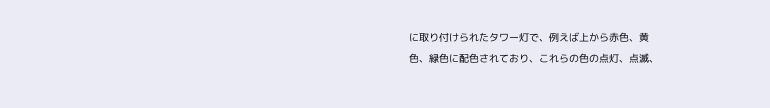に取り付けられたタワー灯で、例えば上から赤色、黄
色、緑色に配色されており、これらの色の点灯、点滅、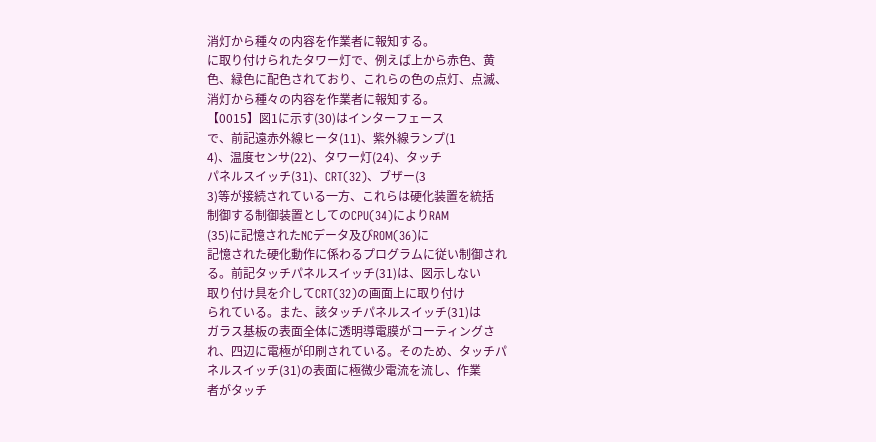消灯から種々の内容を作業者に報知する。
に取り付けられたタワー灯で、例えば上から赤色、黄
色、緑色に配色されており、これらの色の点灯、点滅、
消灯から種々の内容を作業者に報知する。
【0015】図1に示す(30)はインターフェース
で、前記遠赤外線ヒータ(11)、紫外線ランプ(1
4)、温度センサ(22)、タワー灯(24)、タッチ
パネルスイッチ(31)、CRT(32)、ブザー(3
3)等が接続されている一方、これらは硬化装置を統括
制御する制御装置としてのCPU(34)によりRAM
(35)に記憶されたNCデータ及びROM(36)に
記憶された硬化動作に係わるプログラムに従い制御され
る。前記タッチパネルスイッチ(31)は、図示しない
取り付け具を介してCRT(32)の画面上に取り付け
られている。また、該タッチパネルスイッチ(31)は
ガラス基板の表面全体に透明導電膜がコーティングさ
れ、四辺に電極が印刷されている。そのため、タッチパ
ネルスイッチ(31)の表面に極微少電流を流し、作業
者がタッチ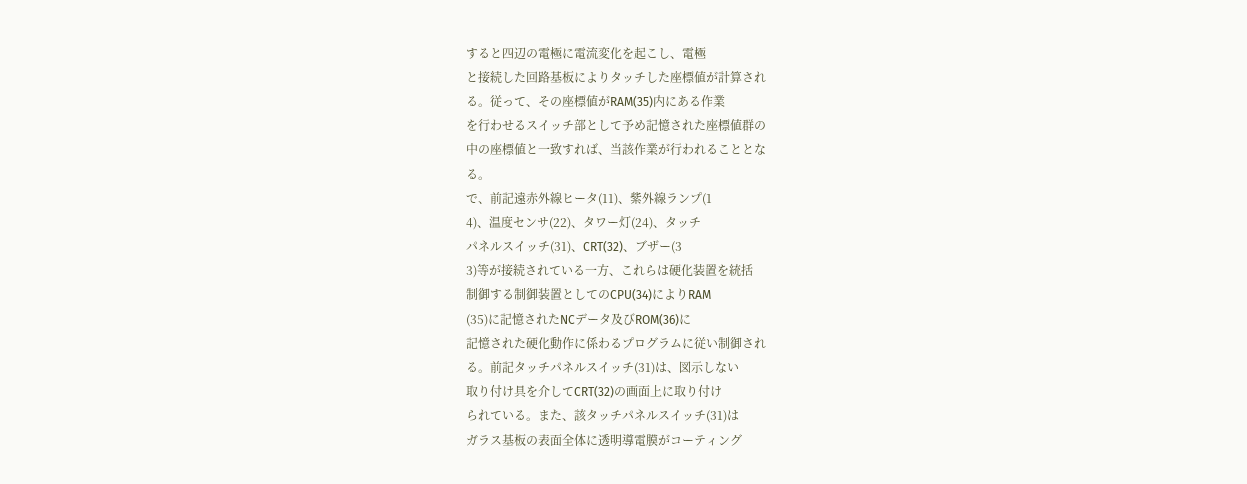すると四辺の電極に電流変化を起こし、電極
と接続した回路基板によりタッチした座標値が計算され
る。従って、その座標値がRAM(35)内にある作業
を行わせるスイッチ部として予め記憶された座標値群の
中の座標値と一致すれば、当該作業が行われることとな
る。
で、前記遠赤外線ヒータ(11)、紫外線ランプ(1
4)、温度センサ(22)、タワー灯(24)、タッチ
パネルスイッチ(31)、CRT(32)、ブザー(3
3)等が接続されている一方、これらは硬化装置を統括
制御する制御装置としてのCPU(34)によりRAM
(35)に記憶されたNCデータ及びROM(36)に
記憶された硬化動作に係わるプログラムに従い制御され
る。前記タッチパネルスイッチ(31)は、図示しない
取り付け具を介してCRT(32)の画面上に取り付け
られている。また、該タッチパネルスイッチ(31)は
ガラス基板の表面全体に透明導電膜がコーティング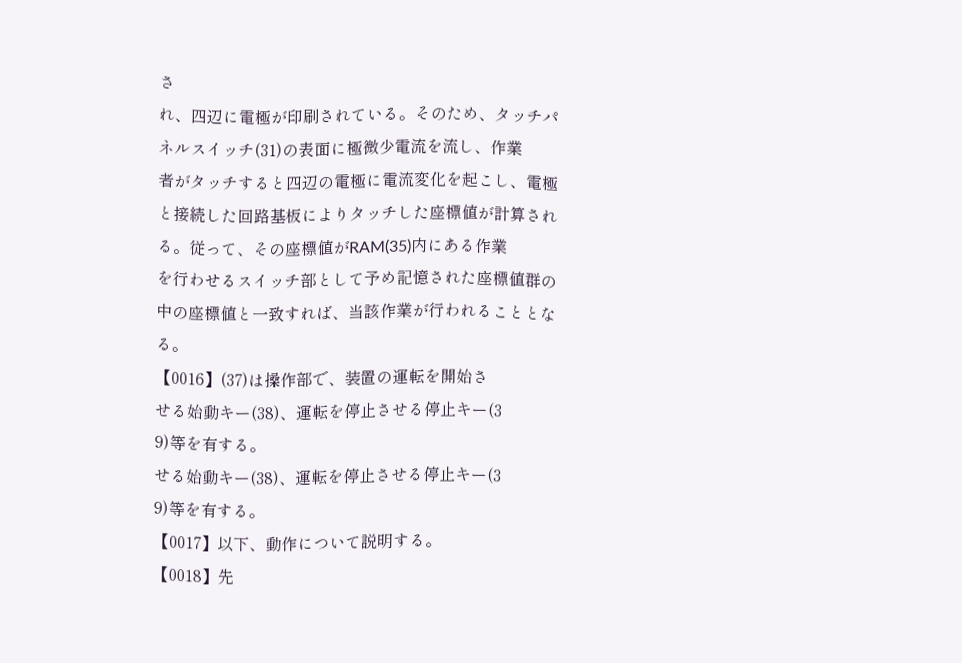さ
れ、四辺に電極が印刷されている。そのため、タッチパ
ネルスイッチ(31)の表面に極微少電流を流し、作業
者がタッチすると四辺の電極に電流変化を起こし、電極
と接続した回路基板によりタッチした座標値が計算され
る。従って、その座標値がRAM(35)内にある作業
を行わせるスイッチ部として予め記憶された座標値群の
中の座標値と一致すれば、当該作業が行われることとな
る。
【0016】(37)は操作部で、装置の運転を開始さ
せる始動キー(38)、運転を停止させる停止キー(3
9)等を有する。
せる始動キー(38)、運転を停止させる停止キー(3
9)等を有する。
【0017】以下、動作について説明する。
【0018】先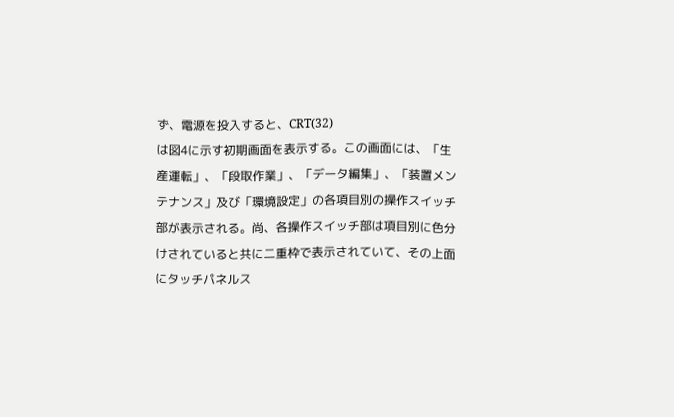ず、電源を投入すると、CRT(32)
は図4に示す初期画面を表示する。この画面には、「生
産運転」、「段取作業」、「データ編集」、「装置メン
テナンス」及び「環境設定」の各項目別の操作スイッチ
部が表示される。尚、各操作スイッチ部は項目別に色分
けされていると共に二重枠で表示されていて、その上面
にタッチパネルス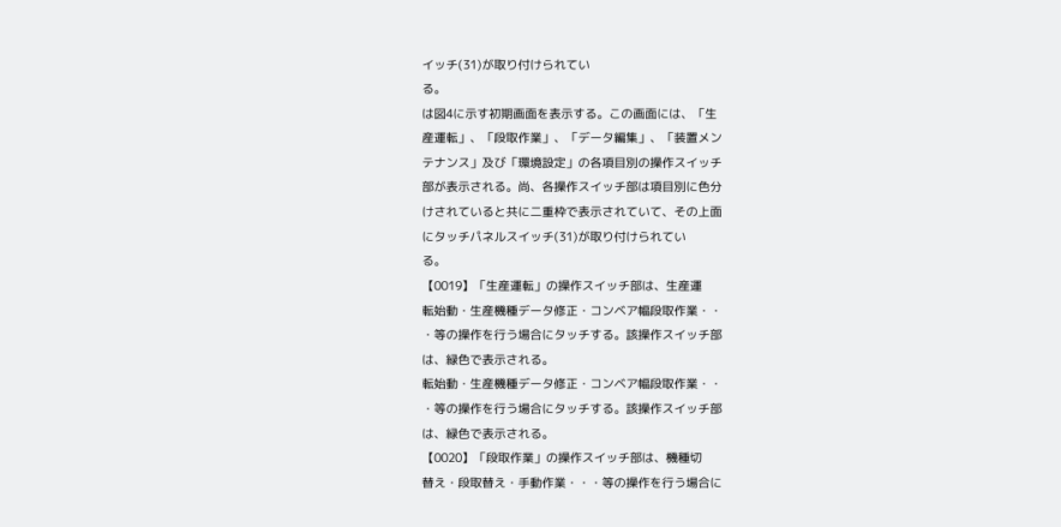イッチ(31)が取り付けられてい
る。
は図4に示す初期画面を表示する。この画面には、「生
産運転」、「段取作業」、「データ編集」、「装置メン
テナンス」及び「環境設定」の各項目別の操作スイッチ
部が表示される。尚、各操作スイッチ部は項目別に色分
けされていると共に二重枠で表示されていて、その上面
にタッチパネルスイッチ(31)が取り付けられてい
る。
【0019】「生産運転」の操作スイッチ部は、生産運
転始動・生産機種データ修正・コンベア幅段取作業・・
・等の操作を行う場合にタッチする。該操作スイッチ部
は、緑色で表示される。
転始動・生産機種データ修正・コンベア幅段取作業・・
・等の操作を行う場合にタッチする。該操作スイッチ部
は、緑色で表示される。
【0020】「段取作業」の操作スイッチ部は、機種切
替え・段取替え・手動作業・・・等の操作を行う場合に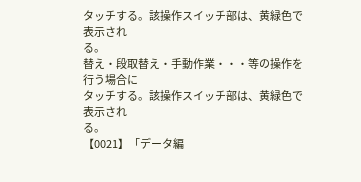タッチする。該操作スイッチ部は、黄緑色で表示され
る。
替え・段取替え・手動作業・・・等の操作を行う場合に
タッチする。該操作スイッチ部は、黄緑色で表示され
る。
【0021】「データ編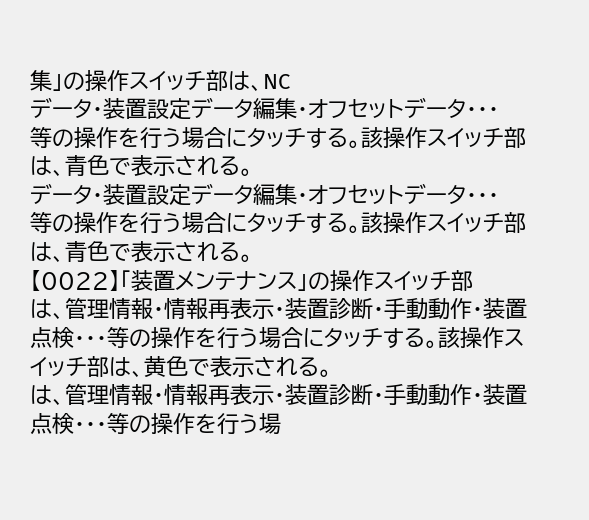集」の操作スイッチ部は、NC
データ・装置設定データ編集・オフセットデータ・・・
等の操作を行う場合にタッチする。該操作スイッチ部
は、青色で表示される。
データ・装置設定データ編集・オフセットデータ・・・
等の操作を行う場合にタッチする。該操作スイッチ部
は、青色で表示される。
【0022】「装置メンテナンス」の操作スイッチ部
は、管理情報・情報再表示・装置診断・手動動作・装置
点検・・・等の操作を行う場合にタッチする。該操作ス
イッチ部は、黄色で表示される。
は、管理情報・情報再表示・装置診断・手動動作・装置
点検・・・等の操作を行う場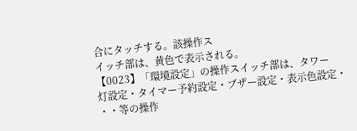合にタッチする。該操作ス
イッチ部は、黄色で表示される。
【0023】「環境設定」の操作スイッチ部は、タワー
灯設定・タイマー予約設定・ブザー設定・表示色設定・
・・等の操作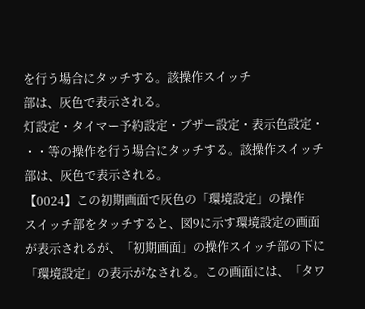を行う場合にタッチする。該操作スイッチ
部は、灰色で表示される。
灯設定・タイマー予約設定・ブザー設定・表示色設定・
・・等の操作を行う場合にタッチする。該操作スイッチ
部は、灰色で表示される。
【0024】この初期画面で灰色の「環境設定」の操作
スイッチ部をタッチすると、図9に示す環境設定の画面
が表示されるが、「初期画面」の操作スイッチ部の下に
「環境設定」の表示がなされる。この画面には、「タワ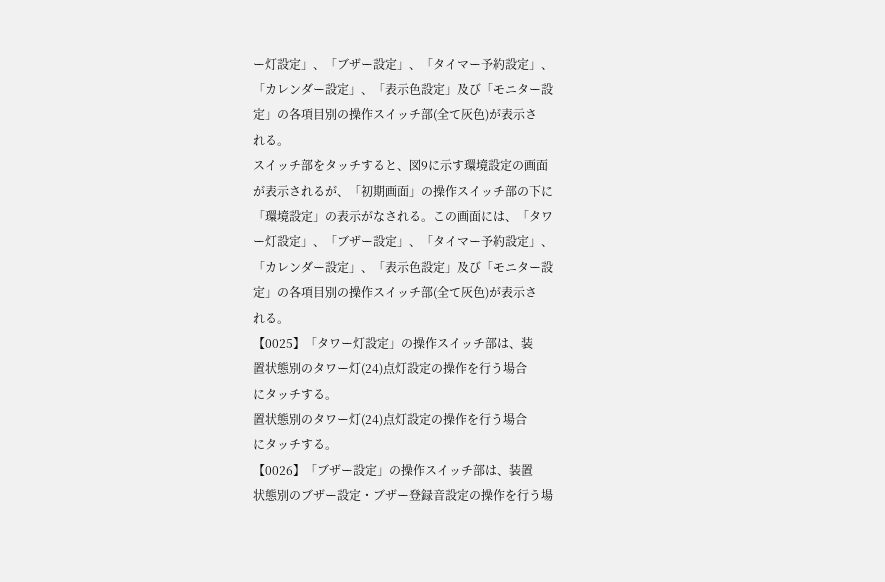ー灯設定」、「ブザー設定」、「タイマー予約設定」、
「カレンダー設定」、「表示色設定」及び「モニター設
定」の各項目別の操作スイッチ部(全て灰色)が表示さ
れる。
スイッチ部をタッチすると、図9に示す環境設定の画面
が表示されるが、「初期画面」の操作スイッチ部の下に
「環境設定」の表示がなされる。この画面には、「タワ
ー灯設定」、「ブザー設定」、「タイマー予約設定」、
「カレンダー設定」、「表示色設定」及び「モニター設
定」の各項目別の操作スイッチ部(全て灰色)が表示さ
れる。
【0025】「タワー灯設定」の操作スイッチ部は、装
置状態別のタワー灯(24)点灯設定の操作を行う場合
にタッチする。
置状態別のタワー灯(24)点灯設定の操作を行う場合
にタッチする。
【0026】「ブザー設定」の操作スイッチ部は、装置
状態別のブザー設定・ブザー登録音設定の操作を行う場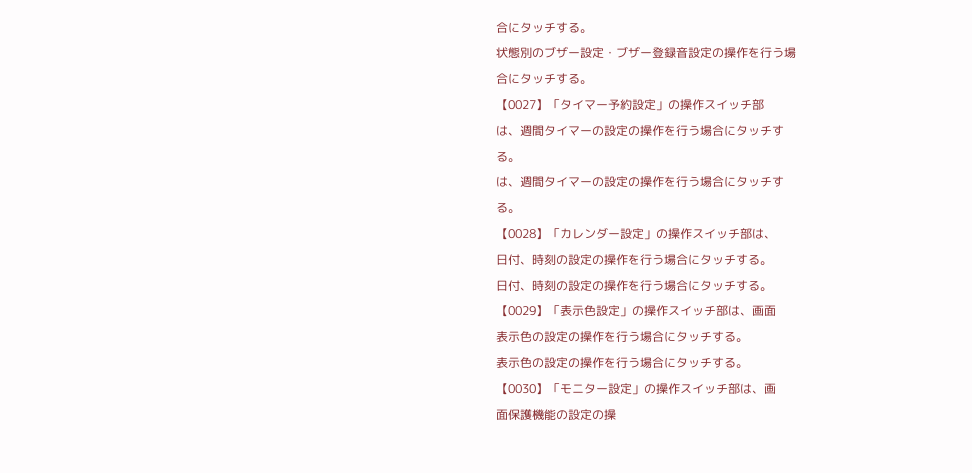合にタッチする。
状態別のブザー設定・ブザー登録音設定の操作を行う場
合にタッチする。
【0027】「タイマー予約設定」の操作スイッチ部
は、週間タイマーの設定の操作を行う場合にタッチす
る。
は、週間タイマーの設定の操作を行う場合にタッチす
る。
【0028】「カレンダー設定」の操作スイッチ部は、
日付、時刻の設定の操作を行う場合にタッチする。
日付、時刻の設定の操作を行う場合にタッチする。
【0029】「表示色設定」の操作スイッチ部は、画面
表示色の設定の操作を行う場合にタッチする。
表示色の設定の操作を行う場合にタッチする。
【0030】「モニター設定」の操作スイッチ部は、画
面保護機能の設定の操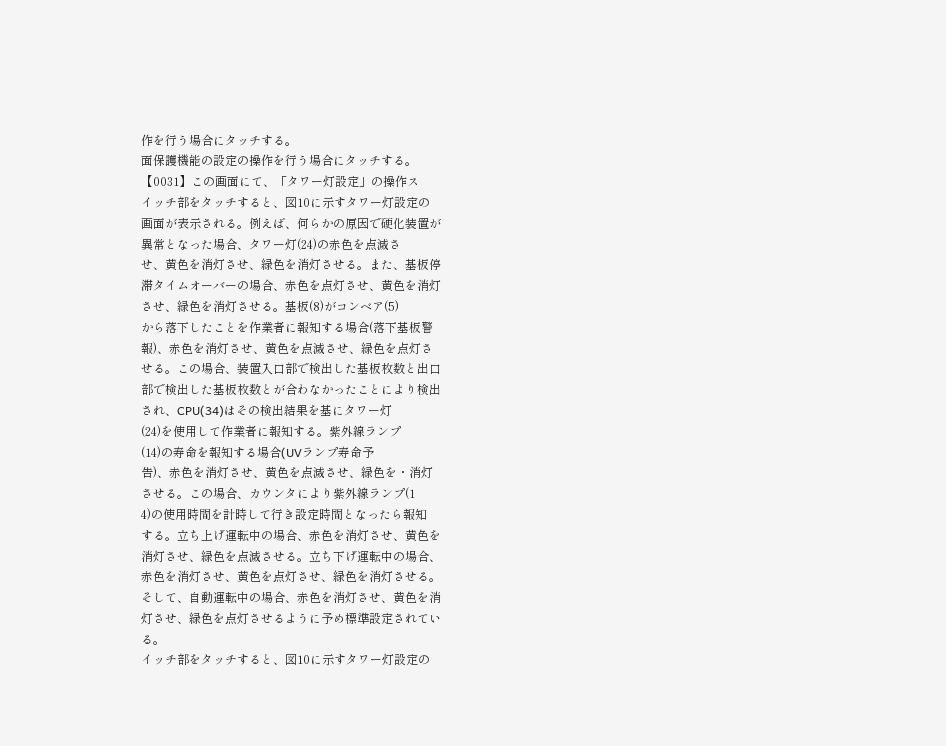作を行う場合にタッチする。
面保護機能の設定の操作を行う場合にタッチする。
【0031】この画面にて、「タワー灯設定」の操作ス
イッチ部をタッチすると、図10に示すタワー灯設定の
画面が表示される。例えば、何らかの原因で硬化装置が
異常となった場合、タワー灯(24)の赤色を点滅さ
せ、黄色を消灯させ、緑色を消灯させる。また、基板停
滞タイムオーバーの場合、赤色を点灯させ、黄色を消灯
させ、緑色を消灯させる。基板(8)がコンベア(5)
から落下したことを作業者に報知する場合(落下基板警
報)、赤色を消灯させ、黄色を点滅させ、緑色を点灯さ
せる。この場合、装置入口部で検出した基板枚数と出口
部で検出した基板枚数とが合わなかったことにより検出
され、CPU(34)はその検出結果を基にタワー灯
(24)を使用して作業者に報知する。紫外線ランプ
(14)の寿命を報知する場合(UVランプ寿命予
告)、赤色を消灯させ、黄色を点滅させ、緑色を・消灯
させる。この場合、カウンタにより紫外線ランプ(1
4)の使用時間を計時して行き設定時間となったら報知
する。立ち上げ運転中の場合、赤色を消灯させ、黄色を
消灯させ、緑色を点滅させる。立ち下げ運転中の場合、
赤色を消灯させ、黄色を点灯させ、緑色を消灯させる。
そして、自動運転中の場合、赤色を消灯させ、黄色を消
灯させ、緑色を点灯させるように予め標準設定されてい
る。
イッチ部をタッチすると、図10に示すタワー灯設定の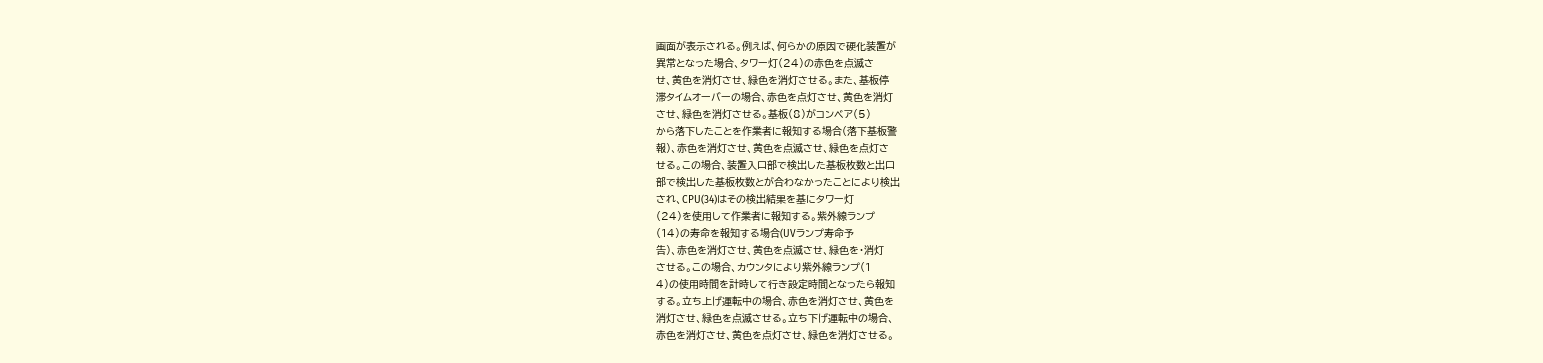画面が表示される。例えば、何らかの原因で硬化装置が
異常となった場合、タワー灯(24)の赤色を点滅さ
せ、黄色を消灯させ、緑色を消灯させる。また、基板停
滞タイムオーバーの場合、赤色を点灯させ、黄色を消灯
させ、緑色を消灯させる。基板(8)がコンベア(5)
から落下したことを作業者に報知する場合(落下基板警
報)、赤色を消灯させ、黄色を点滅させ、緑色を点灯さ
せる。この場合、装置入口部で検出した基板枚数と出口
部で検出した基板枚数とが合わなかったことにより検出
され、CPU(34)はその検出結果を基にタワー灯
(24)を使用して作業者に報知する。紫外線ランプ
(14)の寿命を報知する場合(UVランプ寿命予
告)、赤色を消灯させ、黄色を点滅させ、緑色を・消灯
させる。この場合、カウンタにより紫外線ランプ(1
4)の使用時間を計時して行き設定時間となったら報知
する。立ち上げ運転中の場合、赤色を消灯させ、黄色を
消灯させ、緑色を点滅させる。立ち下げ運転中の場合、
赤色を消灯させ、黄色を点灯させ、緑色を消灯させる。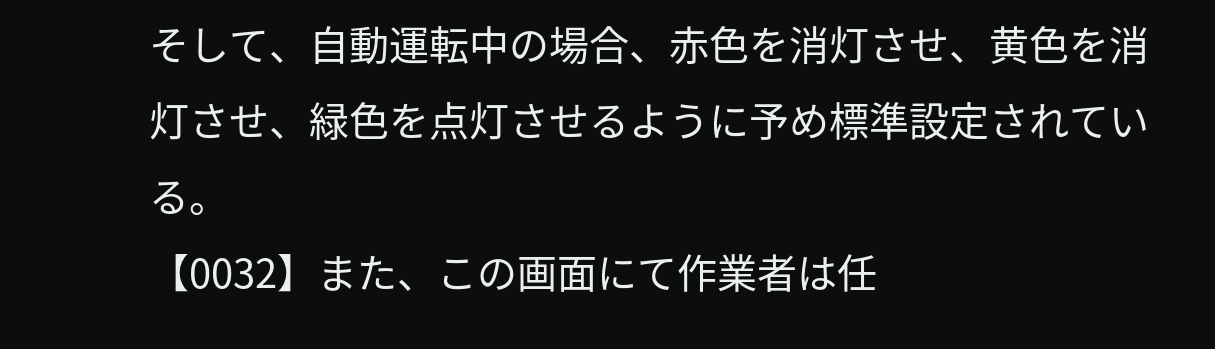そして、自動運転中の場合、赤色を消灯させ、黄色を消
灯させ、緑色を点灯させるように予め標準設定されてい
る。
【0032】また、この画面にて作業者は任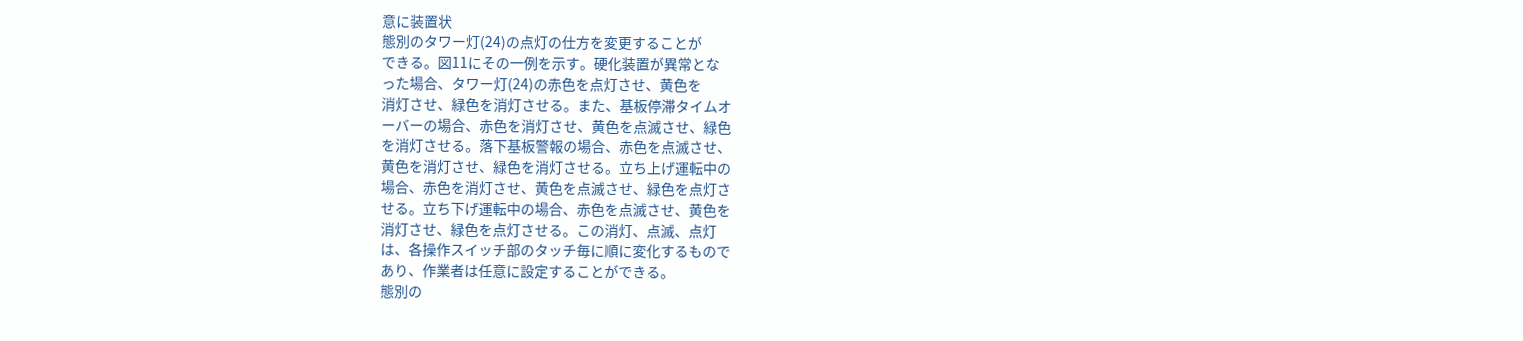意に装置状
態別のタワー灯(24)の点灯の仕方を変更することが
できる。図11にその一例を示す。硬化装置が異常とな
った場合、タワー灯(24)の赤色を点灯させ、黄色を
消灯させ、緑色を消灯させる。また、基板停滞タイムオ
ーバーの場合、赤色を消灯させ、黄色を点滅させ、緑色
を消灯させる。落下基板警報の場合、赤色を点滅させ、
黄色を消灯させ、緑色を消灯させる。立ち上げ運転中の
場合、赤色を消灯させ、黄色を点滅させ、緑色を点灯さ
せる。立ち下げ運転中の場合、赤色を点滅させ、黄色を
消灯させ、緑色を点灯させる。この消灯、点滅、点灯
は、各操作スイッチ部のタッチ毎に順に変化するもので
あり、作業者は任意に設定することができる。
態別の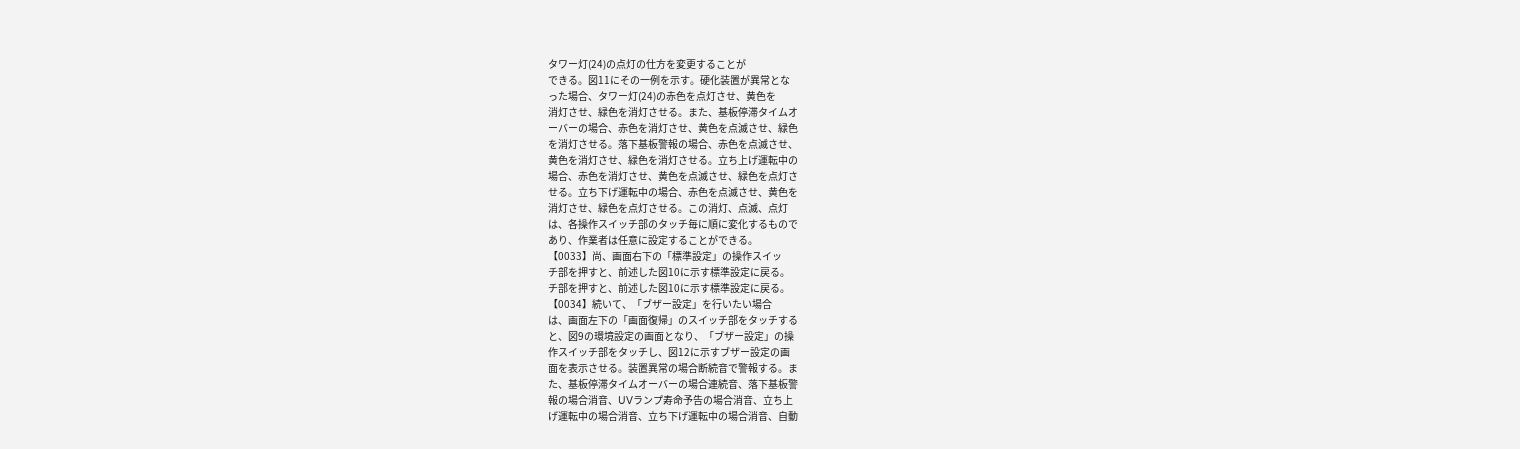タワー灯(24)の点灯の仕方を変更することが
できる。図11にその一例を示す。硬化装置が異常とな
った場合、タワー灯(24)の赤色を点灯させ、黄色を
消灯させ、緑色を消灯させる。また、基板停滞タイムオ
ーバーの場合、赤色を消灯させ、黄色を点滅させ、緑色
を消灯させる。落下基板警報の場合、赤色を点滅させ、
黄色を消灯させ、緑色を消灯させる。立ち上げ運転中の
場合、赤色を消灯させ、黄色を点滅させ、緑色を点灯さ
せる。立ち下げ運転中の場合、赤色を点滅させ、黄色を
消灯させ、緑色を点灯させる。この消灯、点滅、点灯
は、各操作スイッチ部のタッチ毎に順に変化するもので
あり、作業者は任意に設定することができる。
【0033】尚、画面右下の「標準設定」の操作スイッ
チ部を押すと、前述した図10に示す標準設定に戻る。
チ部を押すと、前述した図10に示す標準設定に戻る。
【0034】続いて、「ブザー設定」を行いたい場合
は、画面左下の「画面復帰」のスイッチ部をタッチする
と、図9の環境設定の画面となり、「ブザー設定」の操
作スイッチ部をタッチし、図12に示すブザー設定の画
面を表示させる。装置異常の場合断続音で警報する。ま
た、基板停滞タイムオーバーの場合連続音、落下基板警
報の場合消音、UVランプ寿命予告の場合消音、立ち上
げ運転中の場合消音、立ち下げ運転中の場合消音、自動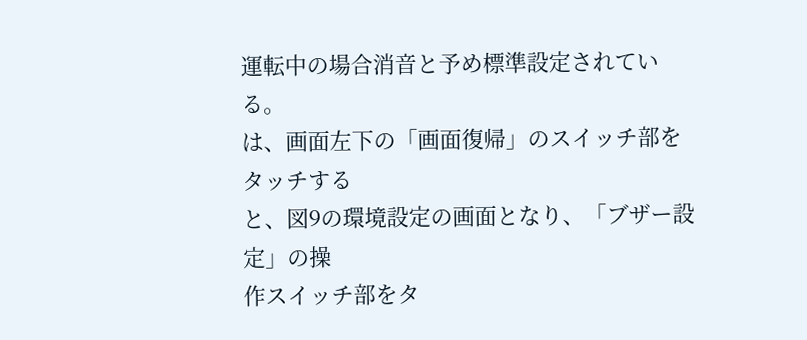運転中の場合消音と予め標準設定されている。
は、画面左下の「画面復帰」のスイッチ部をタッチする
と、図9の環境設定の画面となり、「ブザー設定」の操
作スイッチ部をタ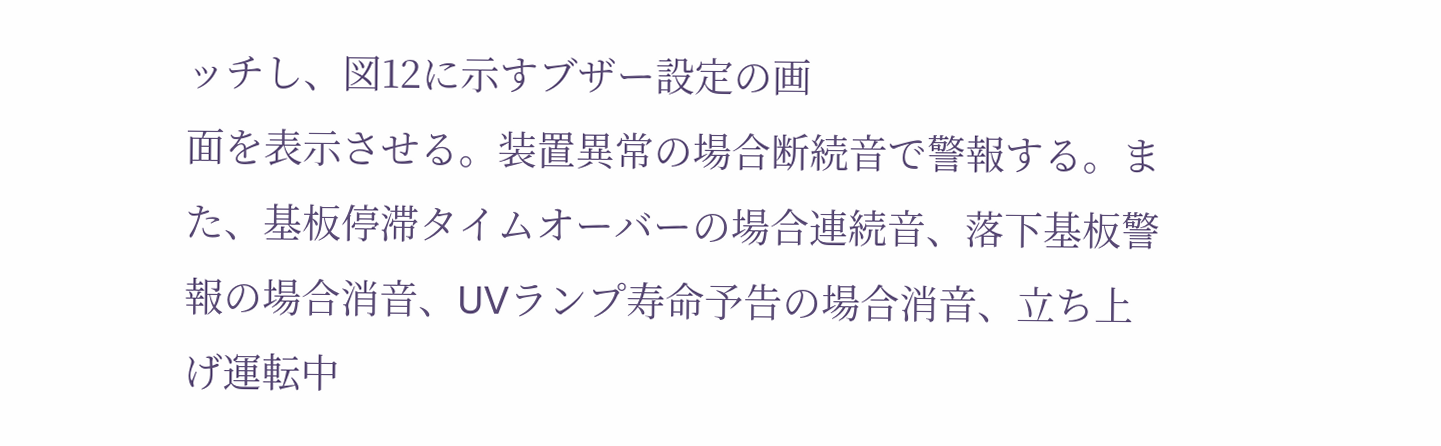ッチし、図12に示すブザー設定の画
面を表示させる。装置異常の場合断続音で警報する。ま
た、基板停滞タイムオーバーの場合連続音、落下基板警
報の場合消音、UVランプ寿命予告の場合消音、立ち上
げ運転中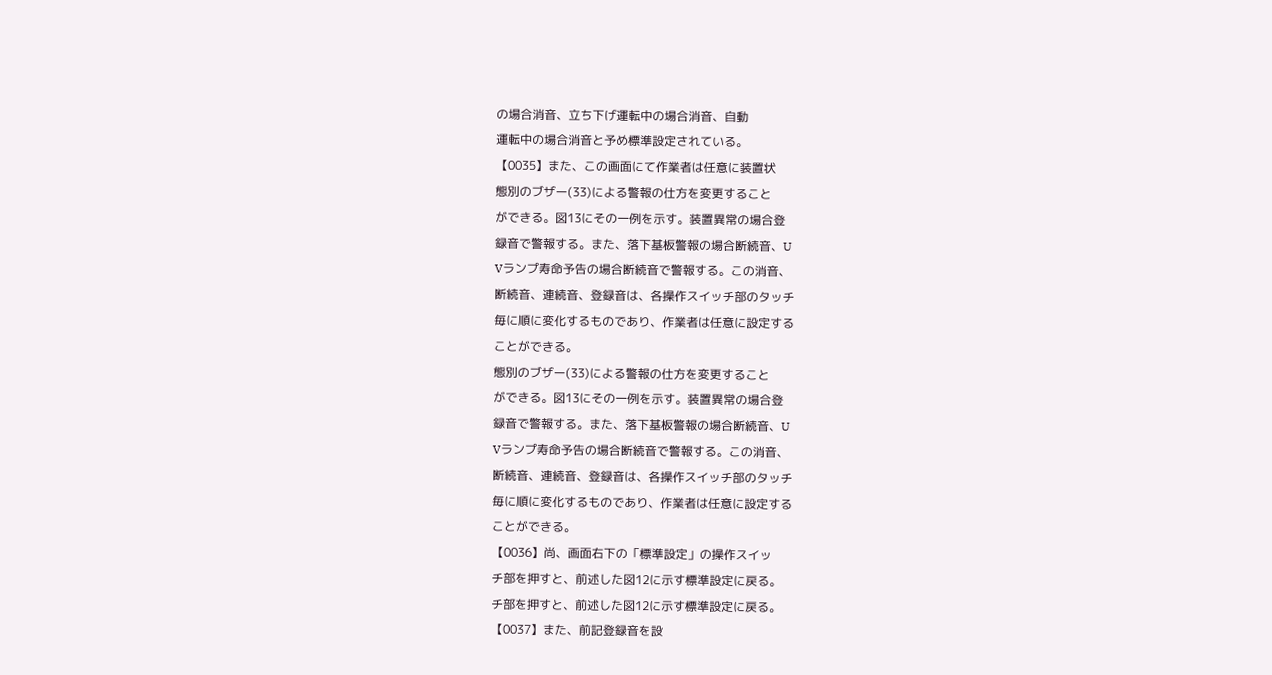の場合消音、立ち下げ運転中の場合消音、自動
運転中の場合消音と予め標準設定されている。
【0035】また、この画面にて作業者は任意に装置状
態別のブザー(33)による警報の仕方を変更すること
ができる。図13にその一例を示す。装置異常の場合登
録音で警報する。また、落下基板警報の場合断続音、U
Vランプ寿命予告の場合断続音で警報する。この消音、
断続音、連続音、登録音は、各操作スイッチ部のタッチ
毎に順に変化するものであり、作業者は任意に設定する
ことができる。
態別のブザー(33)による警報の仕方を変更すること
ができる。図13にその一例を示す。装置異常の場合登
録音で警報する。また、落下基板警報の場合断続音、U
Vランプ寿命予告の場合断続音で警報する。この消音、
断続音、連続音、登録音は、各操作スイッチ部のタッチ
毎に順に変化するものであり、作業者は任意に設定する
ことができる。
【0036】尚、画面右下の「標準設定」の操作スイッ
チ部を押すと、前述した図12に示す標準設定に戻る。
チ部を押すと、前述した図12に示す標準設定に戻る。
【0037】また、前記登録音を設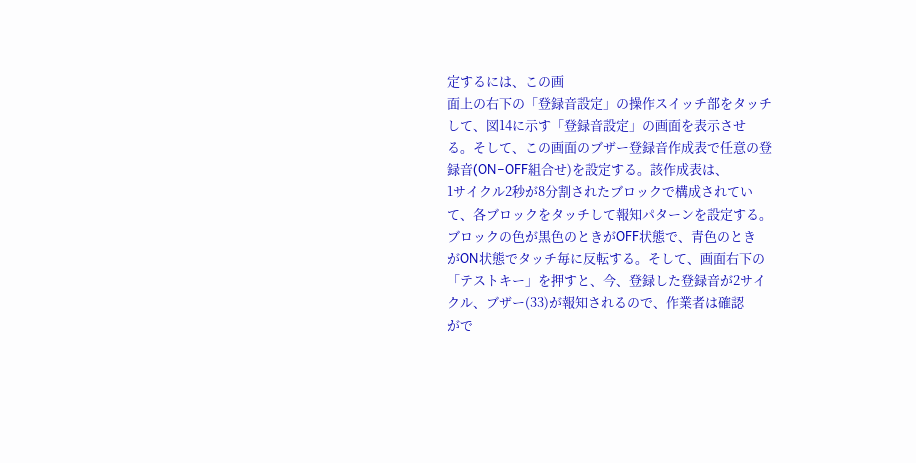定するには、この画
面上の右下の「登録音設定」の操作スイッチ部をタッチ
して、図14に示す「登録音設定」の画面を表示させ
る。そして、この画面のブザー登録音作成表で任意の登
録音(ON−OFF組合せ)を設定する。該作成表は、
1サイクル2秒が8分割されたブロックで構成されてい
て、各ブロックをタッチして報知パターンを設定する。
ブロックの色が黒色のときがOFF状態で、青色のとき
がON状態でタッチ毎に反転する。そして、画面右下の
「テストキー」を押すと、今、登録した登録音が2サイ
クル、ブザー(33)が報知されるので、作業者は確認
がで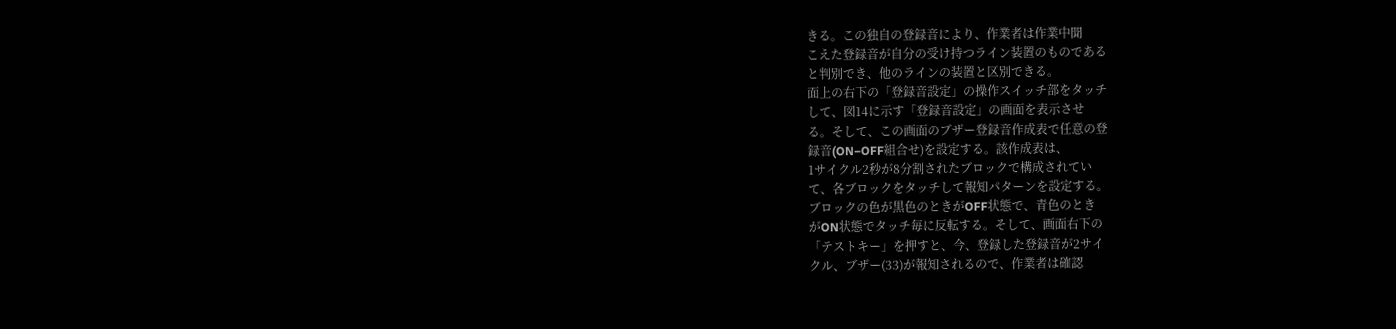きる。この独自の登録音により、作業者は作業中聞
こえた登録音が自分の受け持つライン装置のものである
と判別でき、他のラインの装置と区別できる。
面上の右下の「登録音設定」の操作スイッチ部をタッチ
して、図14に示す「登録音設定」の画面を表示させ
る。そして、この画面のブザー登録音作成表で任意の登
録音(ON−OFF組合せ)を設定する。該作成表は、
1サイクル2秒が8分割されたブロックで構成されてい
て、各ブロックをタッチして報知パターンを設定する。
ブロックの色が黒色のときがOFF状態で、青色のとき
がON状態でタッチ毎に反転する。そして、画面右下の
「テストキー」を押すと、今、登録した登録音が2サイ
クル、ブザー(33)が報知されるので、作業者は確認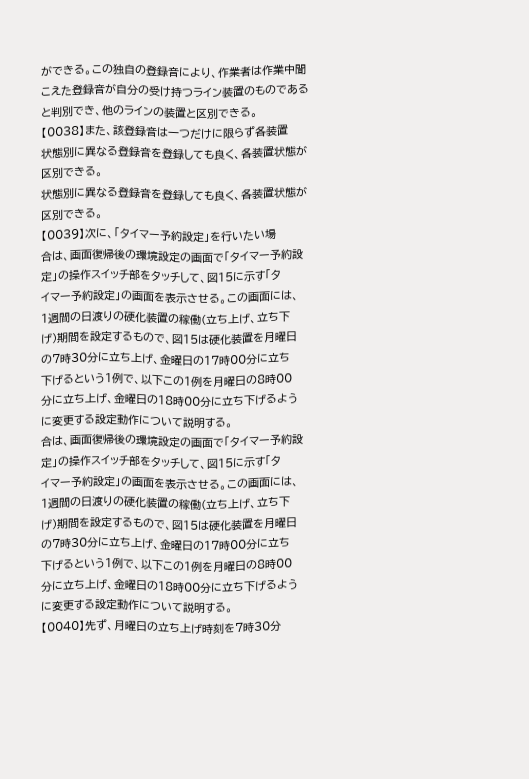ができる。この独自の登録音により、作業者は作業中聞
こえた登録音が自分の受け持つライン装置のものである
と判別でき、他のラインの装置と区別できる。
【0038】また、該登録音は一つだけに限らず各装置
状態別に異なる登録音を登録しても良く、各装置状態が
区別できる。
状態別に異なる登録音を登録しても良く、各装置状態が
区別できる。
【0039】次に、「タイマー予約設定」を行いたい場
合は、画面復帰後の環境設定の画面で「タイマー予約設
定」の操作スイッチ部をタッチして、図15に示す「タ
イマー予約設定」の画面を表示させる。この画面には、
1週間の日渡りの硬化装置の稼働(立ち上げ、立ち下
げ)期間を設定するもので、図15は硬化装置を月曜日
の7時30分に立ち上げ、金曜日の17時00分に立ち
下げるという1例で、以下この1例を月曜日の8時00
分に立ち上げ、金曜日の18時00分に立ち下げるよう
に変更する設定動作について説明する。
合は、画面復帰後の環境設定の画面で「タイマー予約設
定」の操作スイッチ部をタッチして、図15に示す「タ
イマー予約設定」の画面を表示させる。この画面には、
1週間の日渡りの硬化装置の稼働(立ち上げ、立ち下
げ)期間を設定するもので、図15は硬化装置を月曜日
の7時30分に立ち上げ、金曜日の17時00分に立ち
下げるという1例で、以下この1例を月曜日の8時00
分に立ち上げ、金曜日の18時00分に立ち下げるよう
に変更する設定動作について説明する。
【0040】先ず、月曜日の立ち上げ時刻を7時30分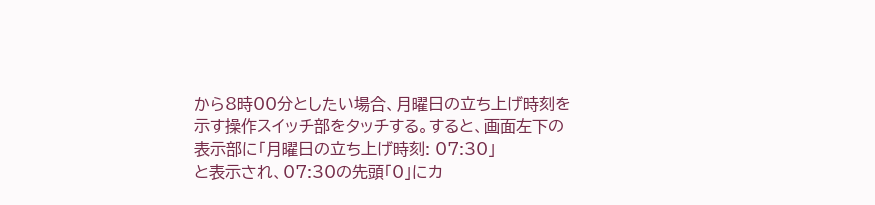から8時00分としたい場合、月曜日の立ち上げ時刻を
示す操作スイッチ部をタッチする。すると、画面左下の
表示部に「月曜日の立ち上げ時刻: 07:30」
と表示され、07:30の先頭「0」にカ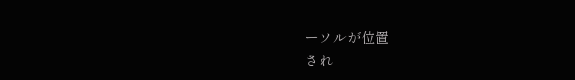ーソルが位置
され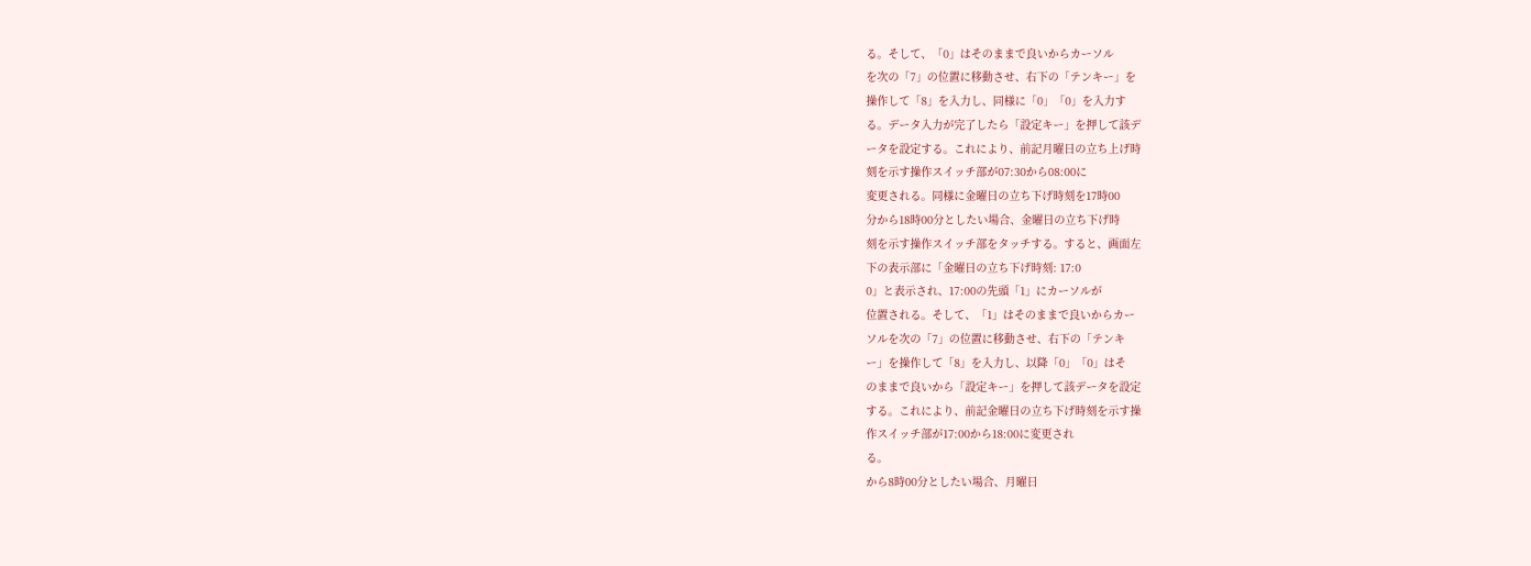る。そして、「0」はそのままで良いからカーソル
を次の「7」の位置に移動させ、右下の「テンキー」を
操作して「8」を入力し、同様に「0」「0」を入力す
る。データ入力が完了したら「設定キー」を押して該デ
ータを設定する。これにより、前記月曜日の立ち上げ時
刻を示す操作スイッチ部が07:30から08:00に
変更される。同様に金曜日の立ち下げ時刻を17時00
分から18時00分としたい場合、金曜日の立ち下げ時
刻を示す操作スイッチ部をタッチする。すると、画面左
下の表示部に「金曜日の立ち下げ時刻: 17:0
0」と表示され、17:00の先頭「1」にカーソルが
位置される。そして、「1」はそのままで良いからカー
ソルを次の「7」の位置に移動させ、右下の「テンキ
ー」を操作して「8」を入力し、以降「0」「0」はそ
のままで良いから「設定キー」を押して該データを設定
する。これにより、前記金曜日の立ち下げ時刻を示す操
作スイッチ部が17:00から18:00に変更され
る。
から8時00分としたい場合、月曜日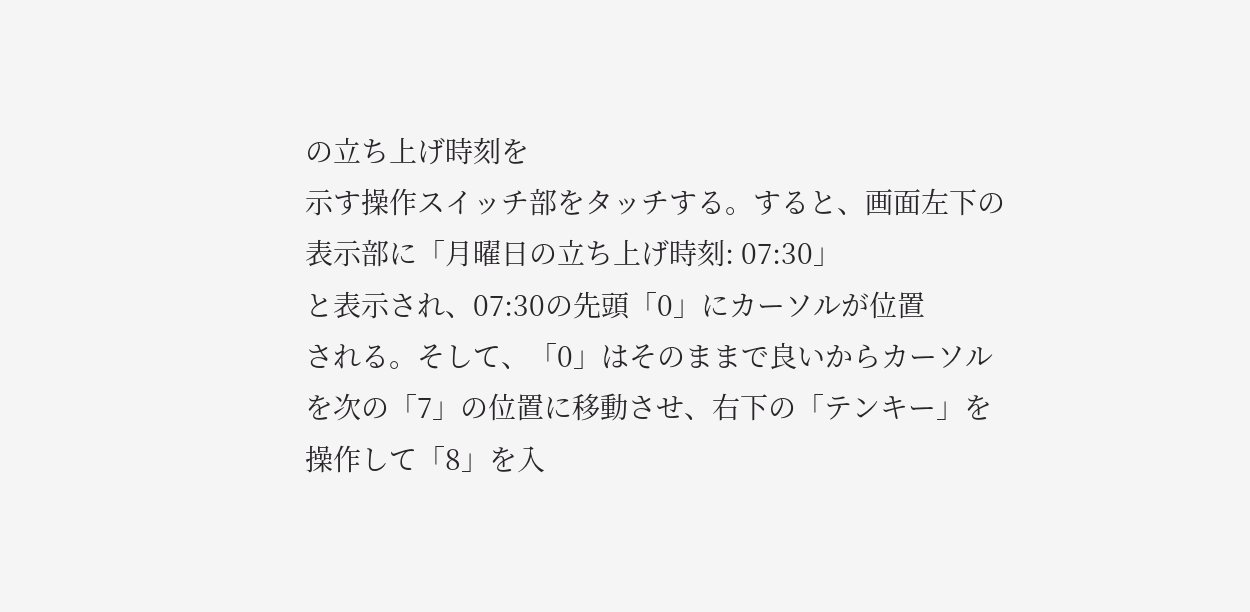の立ち上げ時刻を
示す操作スイッチ部をタッチする。すると、画面左下の
表示部に「月曜日の立ち上げ時刻: 07:30」
と表示され、07:30の先頭「0」にカーソルが位置
される。そして、「0」はそのままで良いからカーソル
を次の「7」の位置に移動させ、右下の「テンキー」を
操作して「8」を入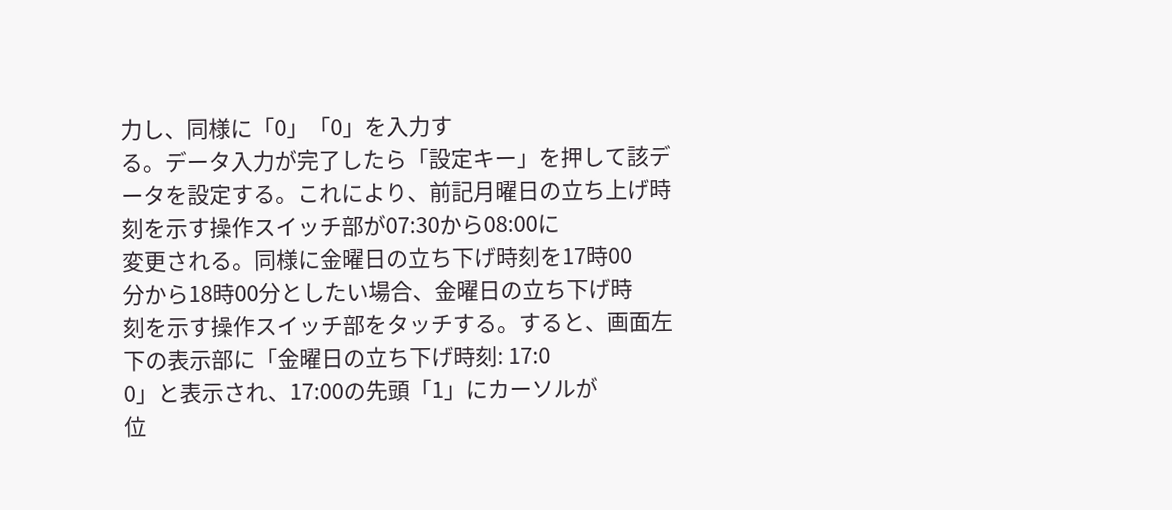力し、同様に「0」「0」を入力す
る。データ入力が完了したら「設定キー」を押して該デ
ータを設定する。これにより、前記月曜日の立ち上げ時
刻を示す操作スイッチ部が07:30から08:00に
変更される。同様に金曜日の立ち下げ時刻を17時00
分から18時00分としたい場合、金曜日の立ち下げ時
刻を示す操作スイッチ部をタッチする。すると、画面左
下の表示部に「金曜日の立ち下げ時刻: 17:0
0」と表示され、17:00の先頭「1」にカーソルが
位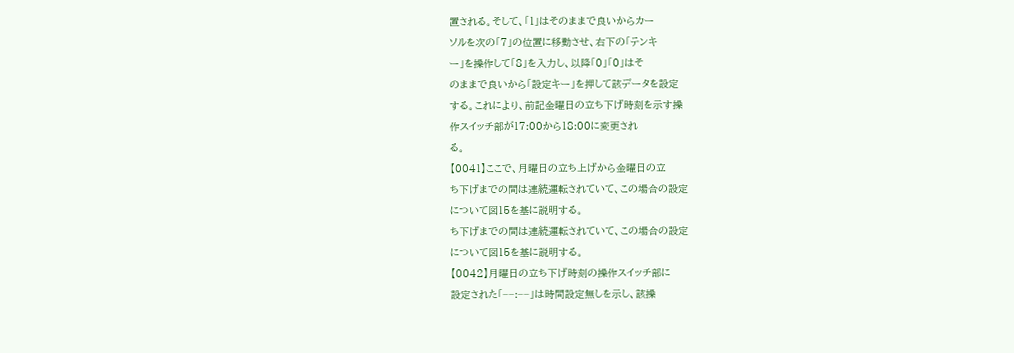置される。そして、「1」はそのままで良いからカー
ソルを次の「7」の位置に移動させ、右下の「テンキ
ー」を操作して「8」を入力し、以降「0」「0」はそ
のままで良いから「設定キー」を押して該データを設定
する。これにより、前記金曜日の立ち下げ時刻を示す操
作スイッチ部が17:00から18:00に変更され
る。
【0041】ここで、月曜日の立ち上げから金曜日の立
ち下げまでの間は連続運転されていて、この場合の設定
について図15を基に説明する。
ち下げまでの間は連続運転されていて、この場合の設定
について図15を基に説明する。
【0042】月曜日の立ち下げ時刻の操作スイッチ部に
設定された「−−:−−」は時間設定無しを示し、該操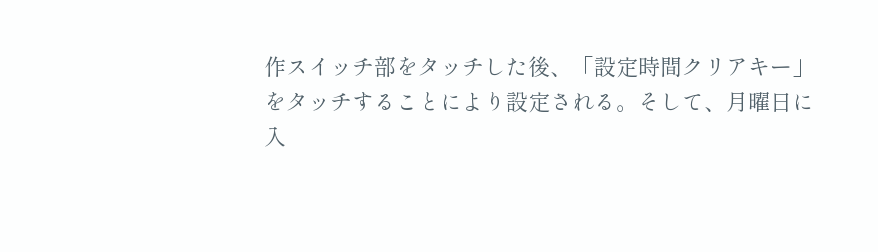作スイッチ部をタッチした後、「設定時間クリアキー」
をタッチすることにより設定される。そして、月曜日に
入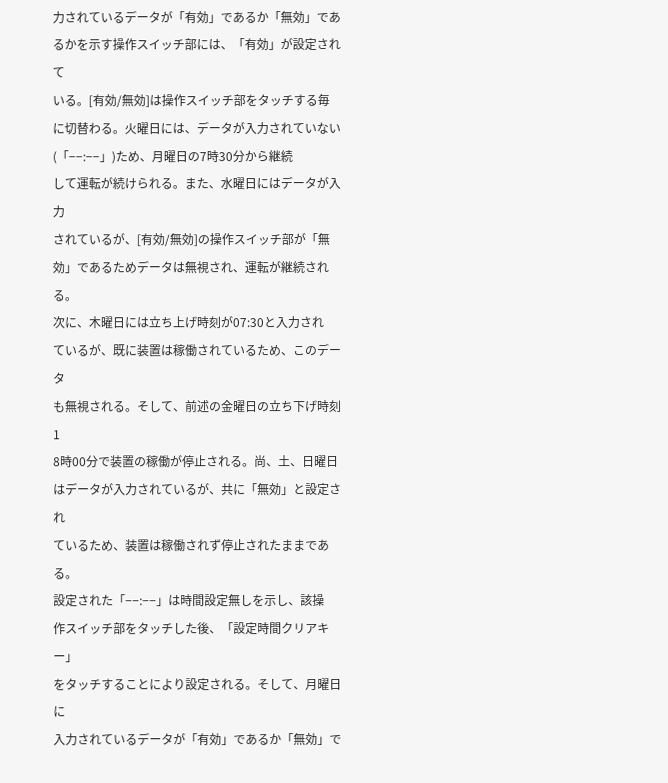力されているデータが「有効」であるか「無効」であ
るかを示す操作スイッチ部には、「有効」が設定されて
いる。[有効/無効]は操作スイッチ部をタッチする毎
に切替わる。火曜日には、データが入力されていない
(「−−:−−」)ため、月曜日の7時30分から継続
して運転が続けられる。また、水曜日にはデータが入力
されているが、[有効/無効]の操作スイッチ部が「無
効」であるためデータは無視され、運転が継続される。
次に、木曜日には立ち上げ時刻が07:30と入力され
ているが、既に装置は稼働されているため、このデータ
も無視される。そして、前述の金曜日の立ち下げ時刻1
8時00分で装置の稼働が停止される。尚、土、日曜日
はデータが入力されているが、共に「無効」と設定され
ているため、装置は稼働されず停止されたままである。
設定された「−−:−−」は時間設定無しを示し、該操
作スイッチ部をタッチした後、「設定時間クリアキー」
をタッチすることにより設定される。そして、月曜日に
入力されているデータが「有効」であるか「無効」で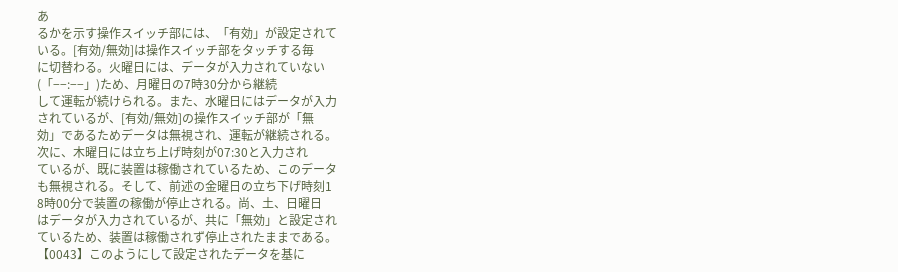あ
るかを示す操作スイッチ部には、「有効」が設定されて
いる。[有効/無効]は操作スイッチ部をタッチする毎
に切替わる。火曜日には、データが入力されていない
(「−−:−−」)ため、月曜日の7時30分から継続
して運転が続けられる。また、水曜日にはデータが入力
されているが、[有効/無効]の操作スイッチ部が「無
効」であるためデータは無視され、運転が継続される。
次に、木曜日には立ち上げ時刻が07:30と入力され
ているが、既に装置は稼働されているため、このデータ
も無視される。そして、前述の金曜日の立ち下げ時刻1
8時00分で装置の稼働が停止される。尚、土、日曜日
はデータが入力されているが、共に「無効」と設定され
ているため、装置は稼働されず停止されたままである。
【0043】このようにして設定されたデータを基に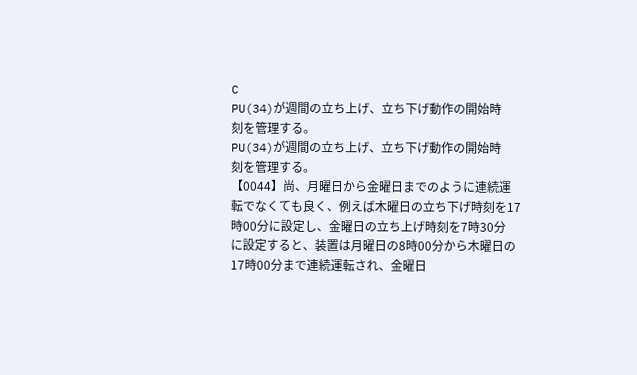C
PU(34)が週間の立ち上げ、立ち下げ動作の開始時
刻を管理する。
PU(34)が週間の立ち上げ、立ち下げ動作の開始時
刻を管理する。
【0044】尚、月曜日から金曜日までのように連続運
転でなくても良く、例えば木曜日の立ち下げ時刻を17
時00分に設定し、金曜日の立ち上げ時刻を7時30分
に設定すると、装置は月曜日の8時00分から木曜日の
17時00分まで連続運転され、金曜日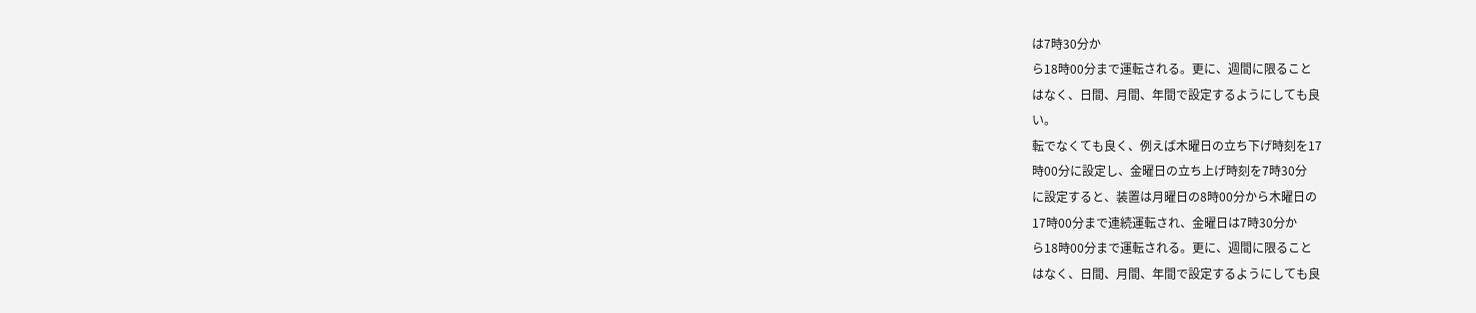は7時30分か
ら18時00分まで運転される。更に、週間に限ること
はなく、日間、月間、年間で設定するようにしても良
い。
転でなくても良く、例えば木曜日の立ち下げ時刻を17
時00分に設定し、金曜日の立ち上げ時刻を7時30分
に設定すると、装置は月曜日の8時00分から木曜日の
17時00分まで連続運転され、金曜日は7時30分か
ら18時00分まで運転される。更に、週間に限ること
はなく、日間、月間、年間で設定するようにしても良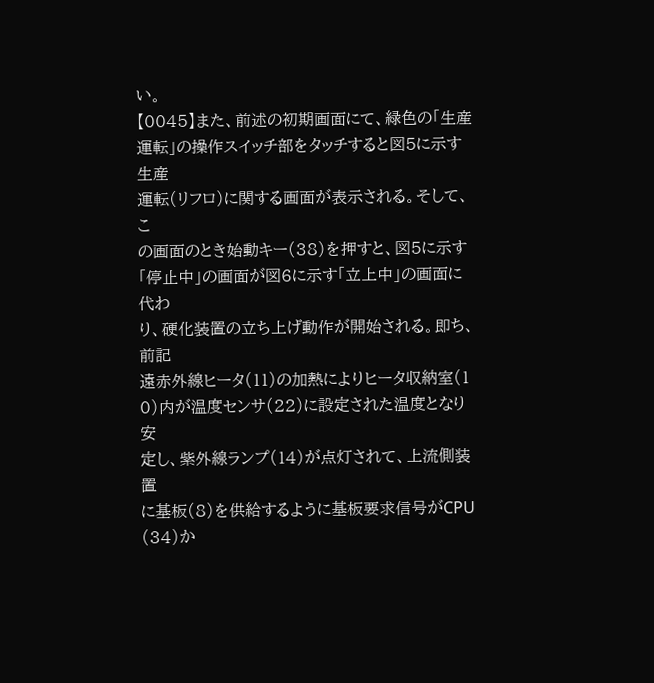い。
【0045】また、前述の初期画面にて、緑色の「生産
運転」の操作スイッチ部をタッチすると図5に示す生産
運転(リフロ)に関する画面が表示される。そして、こ
の画面のとき始動キー(38)を押すと、図5に示す
「停止中」の画面が図6に示す「立上中」の画面に代わ
り、硬化装置の立ち上げ動作が開始される。即ち、前記
遠赤外線ヒータ(11)の加熱によりヒータ収納室(1
0)内が温度センサ(22)に設定された温度となり安
定し、紫外線ランプ(14)が点灯されて、上流側装置
に基板(8)を供給するように基板要求信号がCPU
(34)か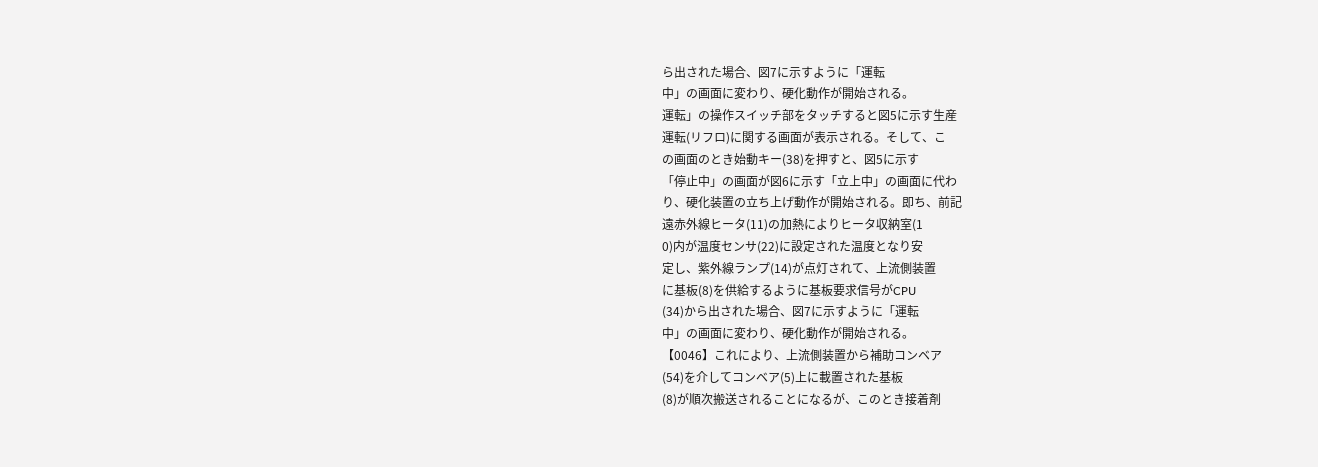ら出された場合、図7に示すように「運転
中」の画面に変わり、硬化動作が開始される。
運転」の操作スイッチ部をタッチすると図5に示す生産
運転(リフロ)に関する画面が表示される。そして、こ
の画面のとき始動キー(38)を押すと、図5に示す
「停止中」の画面が図6に示す「立上中」の画面に代わ
り、硬化装置の立ち上げ動作が開始される。即ち、前記
遠赤外線ヒータ(11)の加熱によりヒータ収納室(1
0)内が温度センサ(22)に設定された温度となり安
定し、紫外線ランプ(14)が点灯されて、上流側装置
に基板(8)を供給するように基板要求信号がCPU
(34)から出された場合、図7に示すように「運転
中」の画面に変わり、硬化動作が開始される。
【0046】これにより、上流側装置から補助コンベア
(54)を介してコンベア(5)上に載置された基板
(8)が順次搬送されることになるが、このとき接着剤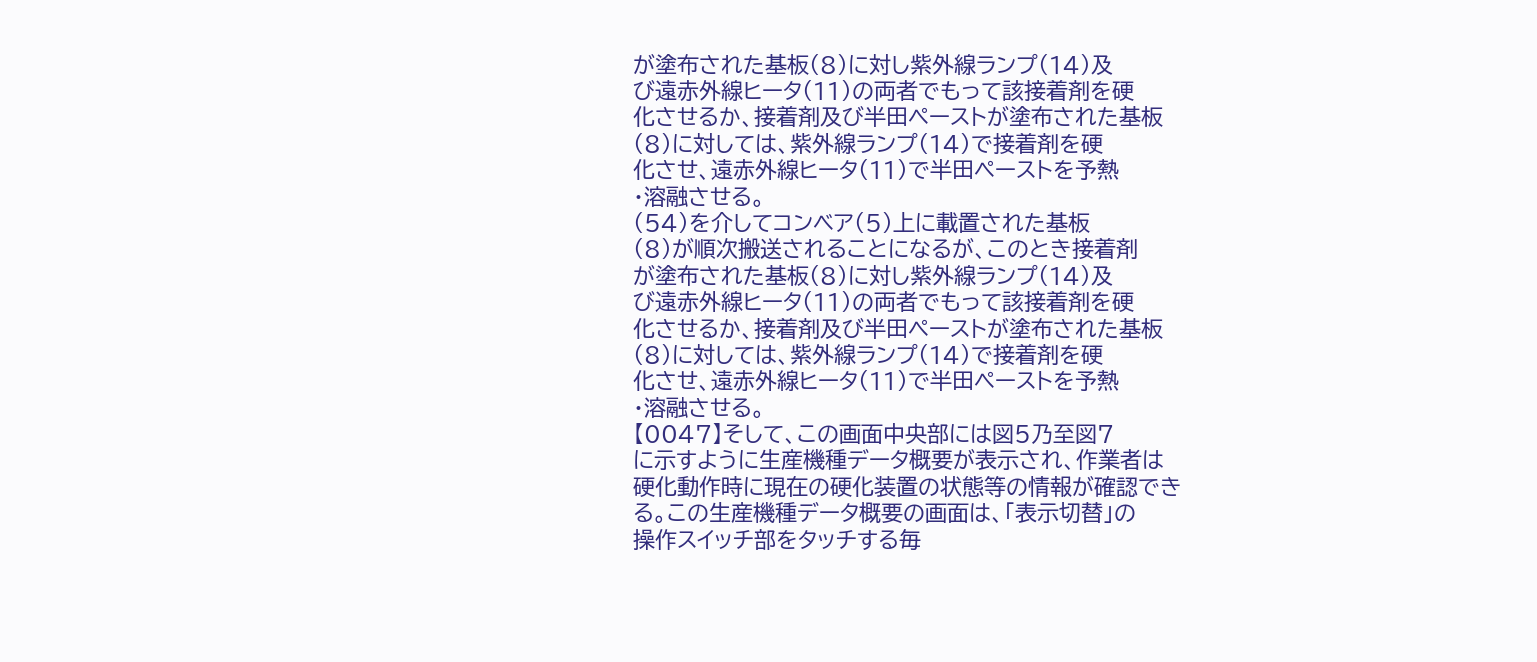が塗布された基板(8)に対し紫外線ランプ(14)及
び遠赤外線ヒータ(11)の両者でもって該接着剤を硬
化させるか、接着剤及び半田ペーストが塗布された基板
(8)に対しては、紫外線ランプ(14)で接着剤を硬
化させ、遠赤外線ヒータ(11)で半田ペーストを予熱
・溶融させる。
(54)を介してコンベア(5)上に載置された基板
(8)が順次搬送されることになるが、このとき接着剤
が塗布された基板(8)に対し紫外線ランプ(14)及
び遠赤外線ヒータ(11)の両者でもって該接着剤を硬
化させるか、接着剤及び半田ペーストが塗布された基板
(8)に対しては、紫外線ランプ(14)で接着剤を硬
化させ、遠赤外線ヒータ(11)で半田ペーストを予熱
・溶融させる。
【0047】そして、この画面中央部には図5乃至図7
に示すように生産機種データ概要が表示され、作業者は
硬化動作時に現在の硬化装置の状態等の情報が確認でき
る。この生産機種データ概要の画面は、「表示切替」の
操作スイッチ部をタッチする毎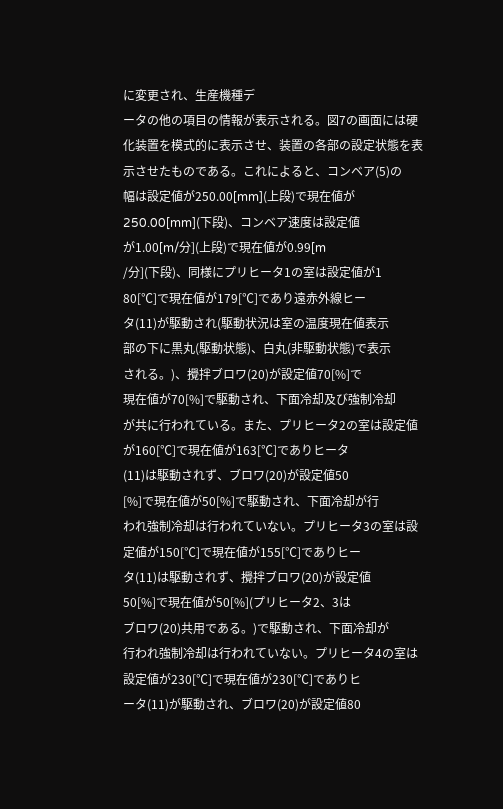に変更され、生産機種デ
ータの他の項目の情報が表示される。図7の画面には硬
化装置を模式的に表示させ、装置の各部の設定状態を表
示させたものである。これによると、コンベア(5)の
幅は設定値が250.00[mm](上段)で現在値が
250.00[mm](下段)、コンベア速度は設定値
が1.00[m/分](上段)で現在値が0.99[m
/分](下段)、同様にプリヒータ1の室は設定値が1
80[℃]で現在値が179[℃]であり遠赤外線ヒー
タ(11)が駆動され(駆動状況は室の温度現在値表示
部の下に黒丸(駆動状態)、白丸(非駆動状態)で表示
される。)、攪拌ブロワ(20)が設定値70[%]で
現在値が70[%]で駆動され、下面冷却及び強制冷却
が共に行われている。また、プリヒータ2の室は設定値
が160[℃]で現在値が163[℃]でありヒータ
(11)は駆動されず、ブロワ(20)が設定値50
[%]で現在値が50[%]で駆動され、下面冷却が行
われ強制冷却は行われていない。プリヒータ3の室は設
定値が150[℃]で現在値が155[℃]でありヒー
タ(11)は駆動されず、攪拌ブロワ(20)が設定値
50[%]で現在値が50[%](プリヒータ2、3は
ブロワ(20)共用である。)で駆動され、下面冷却が
行われ強制冷却は行われていない。プリヒータ4の室は
設定値が230[℃]で現在値が230[℃]でありヒ
ータ(11)が駆動され、ブロワ(20)が設定値80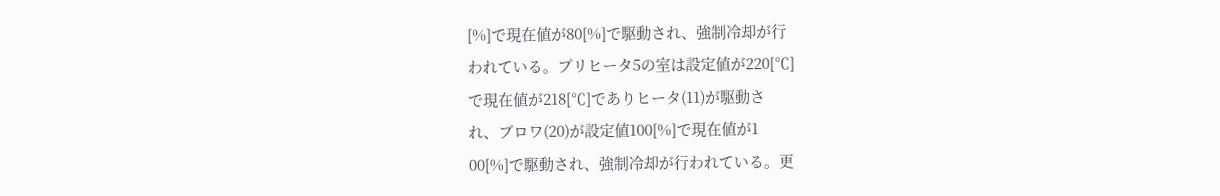[%]で現在値が80[%]で駆動され、強制冷却が行
われている。プリヒータ5の室は設定値が220[℃]
で現在値が218[℃]でありヒータ(11)が駆動さ
れ、ブロワ(20)が設定値100[%]で現在値が1
00[%]で駆動され、強制冷却が行われている。更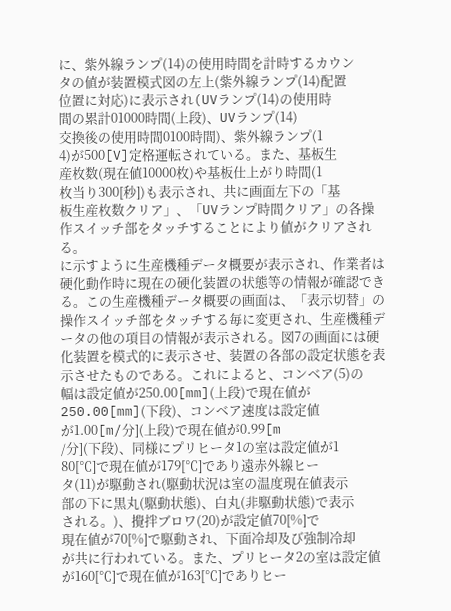に、紫外線ランプ(14)の使用時間を計時するカウン
タの値が装置模式図の左上(紫外線ランプ(14)配置
位置に対応)に表示され(UVランプ(14)の使用時
間の累計01000時間(上段)、UVランプ(14)
交換後の使用時間0100時間)、紫外線ランプ(1
4)が500[V]定格運転されている。また、基板生
産枚数(現在値10000枚)や基板仕上がり時間(1
枚当り300[秒])も表示され、共に画面左下の「基
板生産枚数クリア」、「UVランプ時間クリア」の各操
作スイッチ部をタッチすることにより値がクリアされ
る。
に示すように生産機種データ概要が表示され、作業者は
硬化動作時に現在の硬化装置の状態等の情報が確認でき
る。この生産機種データ概要の画面は、「表示切替」の
操作スイッチ部をタッチする毎に変更され、生産機種デ
ータの他の項目の情報が表示される。図7の画面には硬
化装置を模式的に表示させ、装置の各部の設定状態を表
示させたものである。これによると、コンベア(5)の
幅は設定値が250.00[mm](上段)で現在値が
250.00[mm](下段)、コンベア速度は設定値
が1.00[m/分](上段)で現在値が0.99[m
/分](下段)、同様にプリヒータ1の室は設定値が1
80[℃]で現在値が179[℃]であり遠赤外線ヒー
タ(11)が駆動され(駆動状況は室の温度現在値表示
部の下に黒丸(駆動状態)、白丸(非駆動状態)で表示
される。)、攪拌ブロワ(20)が設定値70[%]で
現在値が70[%]で駆動され、下面冷却及び強制冷却
が共に行われている。また、プリヒータ2の室は設定値
が160[℃]で現在値が163[℃]でありヒー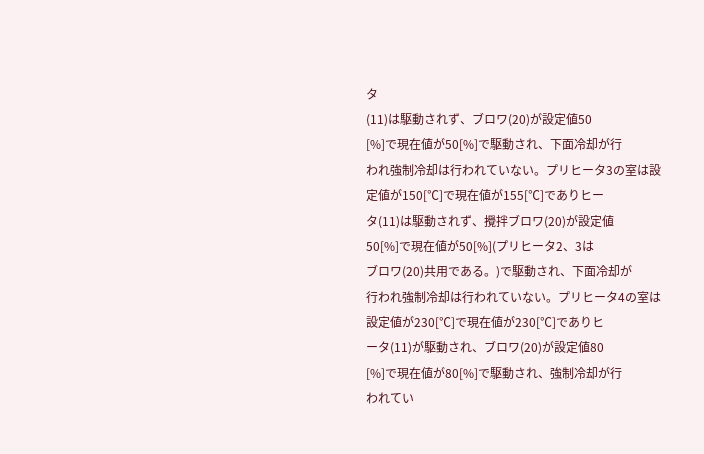タ
(11)は駆動されず、ブロワ(20)が設定値50
[%]で現在値が50[%]で駆動され、下面冷却が行
われ強制冷却は行われていない。プリヒータ3の室は設
定値が150[℃]で現在値が155[℃]でありヒー
タ(11)は駆動されず、攪拌ブロワ(20)が設定値
50[%]で現在値が50[%](プリヒータ2、3は
ブロワ(20)共用である。)で駆動され、下面冷却が
行われ強制冷却は行われていない。プリヒータ4の室は
設定値が230[℃]で現在値が230[℃]でありヒ
ータ(11)が駆動され、ブロワ(20)が設定値80
[%]で現在値が80[%]で駆動され、強制冷却が行
われてい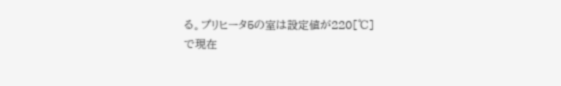る。プリヒータ5の室は設定値が220[℃]
で現在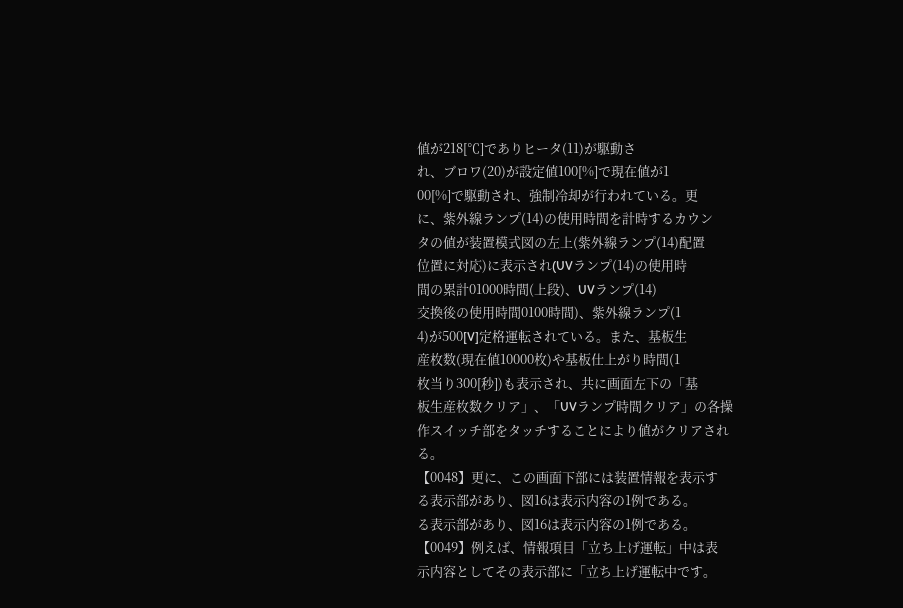値が218[℃]でありヒータ(11)が駆動さ
れ、ブロワ(20)が設定値100[%]で現在値が1
00[%]で駆動され、強制冷却が行われている。更
に、紫外線ランプ(14)の使用時間を計時するカウン
タの値が装置模式図の左上(紫外線ランプ(14)配置
位置に対応)に表示され(UVランプ(14)の使用時
間の累計01000時間(上段)、UVランプ(14)
交換後の使用時間0100時間)、紫外線ランプ(1
4)が500[V]定格運転されている。また、基板生
産枚数(現在値10000枚)や基板仕上がり時間(1
枚当り300[秒])も表示され、共に画面左下の「基
板生産枚数クリア」、「UVランプ時間クリア」の各操
作スイッチ部をタッチすることにより値がクリアされ
る。
【0048】更に、この画面下部には装置情報を表示す
る表示部があり、図16は表示内容の1例である。
る表示部があり、図16は表示内容の1例である。
【0049】例えば、情報項目「立ち上げ運転」中は表
示内容としてその表示部に「立ち上げ運転中です。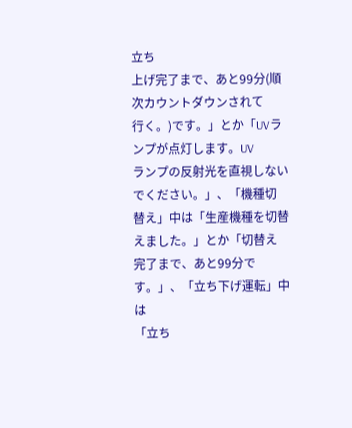立ち
上げ完了まで、あと99分(順次カウントダウンされて
行く。)です。」とか「UVランプが点灯します。UV
ランプの反射光を直視しないでください。」、「機種切
替え」中は「生産機種を切替えました。」とか「切替え
完了まで、あと99分です。」、「立ち下げ運転」中は
「立ち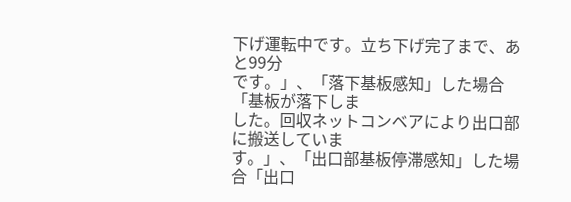下げ運転中です。立ち下げ完了まで、あと99分
です。」、「落下基板感知」した場合「基板が落下しま
した。回収ネットコンベアにより出口部に搬送していま
す。」、「出口部基板停滞感知」した場合「出口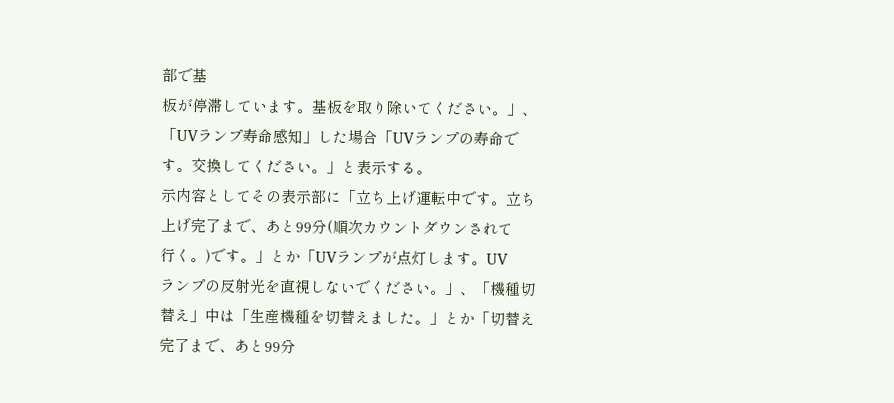部で基
板が停滞しています。基板を取り除いてください。」、
「UVランプ寿命感知」した場合「UVランプの寿命で
す。交換してください。」と表示する。
示内容としてその表示部に「立ち上げ運転中です。立ち
上げ完了まで、あと99分(順次カウントダウンされて
行く。)です。」とか「UVランプが点灯します。UV
ランプの反射光を直視しないでください。」、「機種切
替え」中は「生産機種を切替えました。」とか「切替え
完了まで、あと99分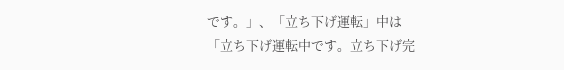です。」、「立ち下げ運転」中は
「立ち下げ運転中です。立ち下げ完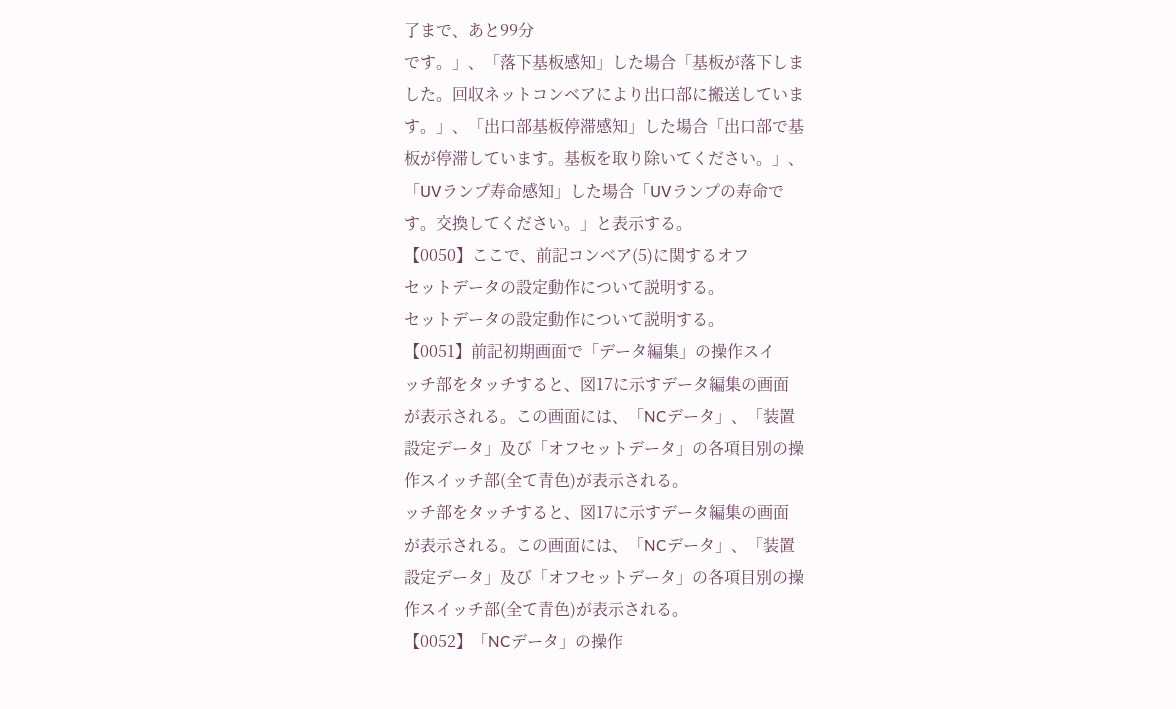了まで、あと99分
です。」、「落下基板感知」した場合「基板が落下しま
した。回収ネットコンベアにより出口部に搬送していま
す。」、「出口部基板停滞感知」した場合「出口部で基
板が停滞しています。基板を取り除いてください。」、
「UVランプ寿命感知」した場合「UVランプの寿命で
す。交換してください。」と表示する。
【0050】ここで、前記コンベア(5)に関するオフ
セットデータの設定動作について説明する。
セットデータの設定動作について説明する。
【0051】前記初期画面で「データ編集」の操作スイ
ッチ部をタッチすると、図17に示すデータ編集の画面
が表示される。この画面には、「NCデータ」、「装置
設定データ」及び「オフセットデータ」の各項目別の操
作スイッチ部(全て青色)が表示される。
ッチ部をタッチすると、図17に示すデータ編集の画面
が表示される。この画面には、「NCデータ」、「装置
設定データ」及び「オフセットデータ」の各項目別の操
作スイッチ部(全て青色)が表示される。
【0052】「NCデータ」の操作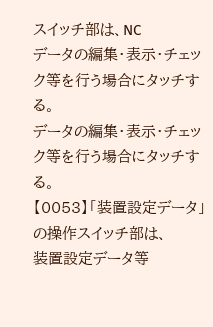スイッチ部は、NC
データの編集・表示・チェック等を行う場合にタッチす
る。
データの編集・表示・チェック等を行う場合にタッチす
る。
【0053】「装置設定データ」の操作スイッチ部は、
装置設定データ等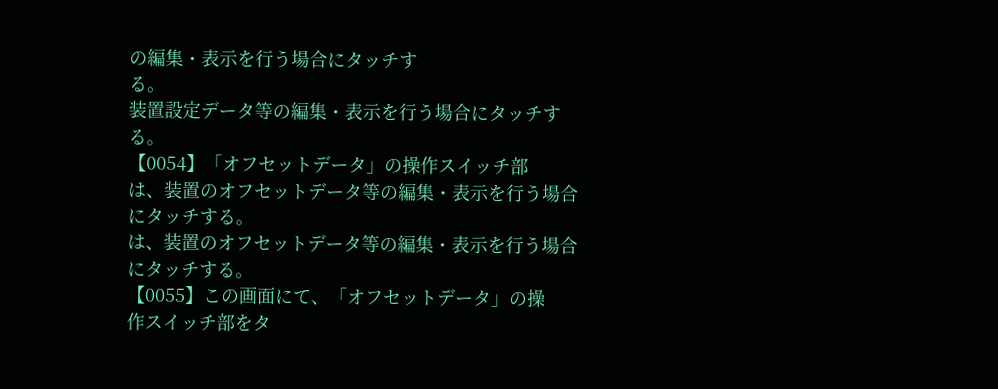の編集・表示を行う場合にタッチす
る。
装置設定データ等の編集・表示を行う場合にタッチす
る。
【0054】「オフセットデータ」の操作スイッチ部
は、装置のオフセットデータ等の編集・表示を行う場合
にタッチする。
は、装置のオフセットデータ等の編集・表示を行う場合
にタッチする。
【0055】この画面にて、「オフセットデータ」の操
作スイッチ部をタ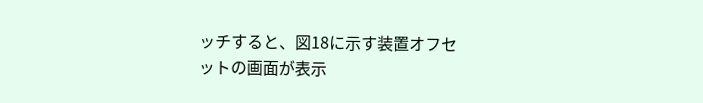ッチすると、図18に示す装置オフセ
ットの画面が表示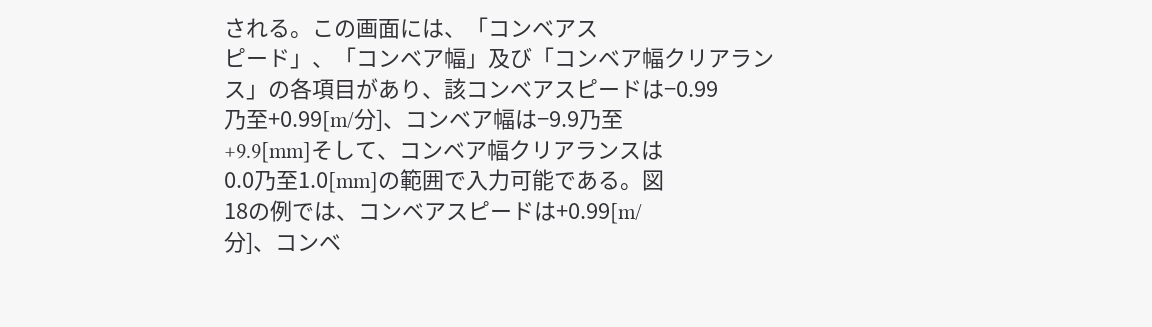される。この画面には、「コンベアス
ピード」、「コンベア幅」及び「コンベア幅クリアラン
ス」の各項目があり、該コンベアスピードは−0.99
乃至+0.99[m/分]、コンベア幅は−9.9乃至
+9.9[mm]そして、コンベア幅クリアランスは
0.0乃至1.0[mm]の範囲で入力可能である。図
18の例では、コンベアスピードは+0.99[m/
分]、コンベ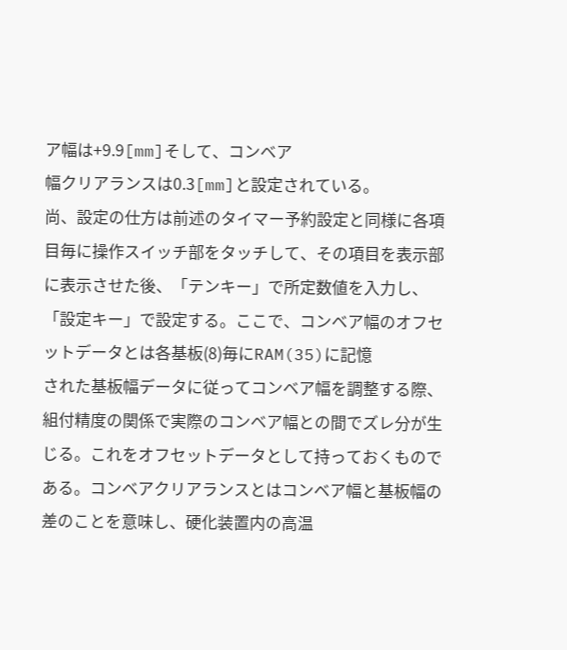ア幅は+9.9[mm]そして、コンベア
幅クリアランスは0.3[mm]と設定されている。
尚、設定の仕方は前述のタイマー予約設定と同様に各項
目毎に操作スイッチ部をタッチして、その項目を表示部
に表示させた後、「テンキー」で所定数値を入力し、
「設定キー」で設定する。ここで、コンベア幅のオフセ
ットデータとは各基板(8)毎にRAM(35)に記憶
された基板幅データに従ってコンベア幅を調整する際、
組付精度の関係で実際のコンベア幅との間でズレ分が生
じる。これをオフセットデータとして持っておくもので
ある。コンベアクリアランスとはコンベア幅と基板幅の
差のことを意味し、硬化装置内の高温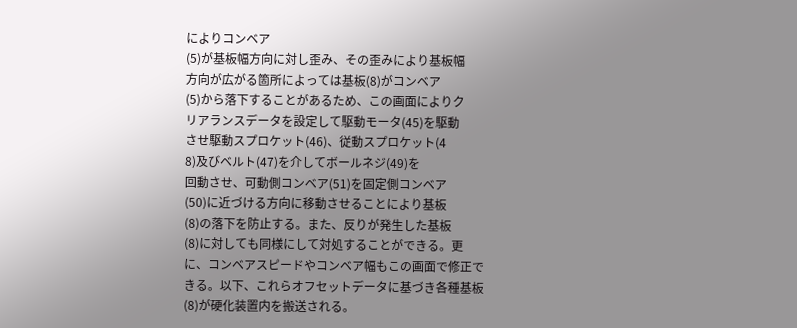によりコンベア
(5)が基板幅方向に対し歪み、その歪みにより基板幅
方向が広がる箇所によっては基板(8)がコンベア
(5)から落下することがあるため、この画面によりク
リアランスデータを設定して駆動モータ(45)を駆動
させ駆動スプロケット(46)、従動スプロケット(4
8)及びベルト(47)を介してボールネジ(49)を
回動させ、可動側コンベア(51)を固定側コンベア
(50)に近づける方向に移動させることにより基板
(8)の落下を防止する。また、反りが発生した基板
(8)に対しても同様にして対処することができる。更
に、コンベアスピードやコンベア幅もこの画面で修正で
きる。以下、これらオフセットデータに基づき各種基板
(8)が硬化装置内を搬送される。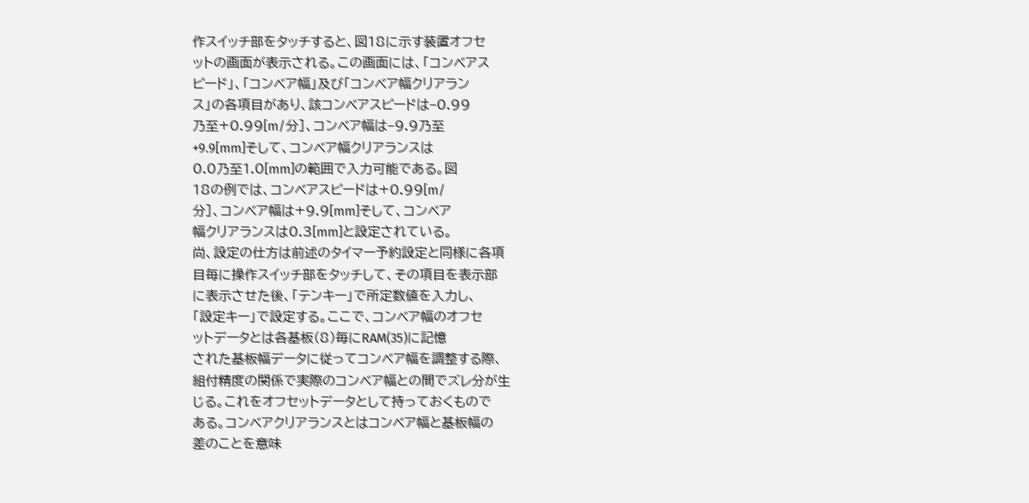作スイッチ部をタッチすると、図18に示す装置オフセ
ットの画面が表示される。この画面には、「コンベアス
ピード」、「コンベア幅」及び「コンベア幅クリアラン
ス」の各項目があり、該コンベアスピードは−0.99
乃至+0.99[m/分]、コンベア幅は−9.9乃至
+9.9[mm]そして、コンベア幅クリアランスは
0.0乃至1.0[mm]の範囲で入力可能である。図
18の例では、コンベアスピードは+0.99[m/
分]、コンベア幅は+9.9[mm]そして、コンベア
幅クリアランスは0.3[mm]と設定されている。
尚、設定の仕方は前述のタイマー予約設定と同様に各項
目毎に操作スイッチ部をタッチして、その項目を表示部
に表示させた後、「テンキー」で所定数値を入力し、
「設定キー」で設定する。ここで、コンベア幅のオフセ
ットデータとは各基板(8)毎にRAM(35)に記憶
された基板幅データに従ってコンベア幅を調整する際、
組付精度の関係で実際のコンベア幅との間でズレ分が生
じる。これをオフセットデータとして持っておくもので
ある。コンベアクリアランスとはコンベア幅と基板幅の
差のことを意味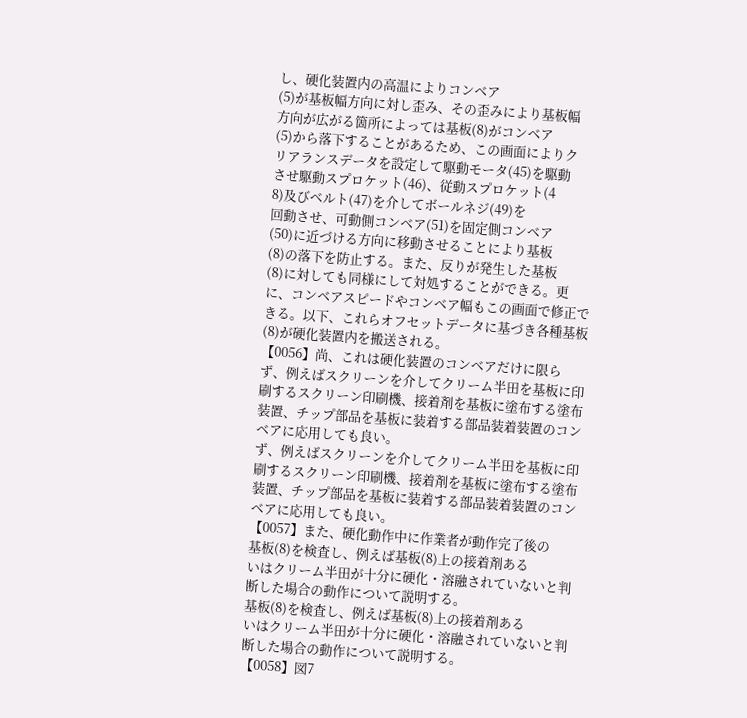し、硬化装置内の高温によりコンベア
(5)が基板幅方向に対し歪み、その歪みにより基板幅
方向が広がる箇所によっては基板(8)がコンベア
(5)から落下することがあるため、この画面によりク
リアランスデータを設定して駆動モータ(45)を駆動
させ駆動スプロケット(46)、従動スプロケット(4
8)及びベルト(47)を介してボールネジ(49)を
回動させ、可動側コンベア(51)を固定側コンベア
(50)に近づける方向に移動させることにより基板
(8)の落下を防止する。また、反りが発生した基板
(8)に対しても同様にして対処することができる。更
に、コンベアスピードやコンベア幅もこの画面で修正で
きる。以下、これらオフセットデータに基づき各種基板
(8)が硬化装置内を搬送される。
【0056】尚、これは硬化装置のコンベアだけに限ら
ず、例えばスクリーンを介してクリーム半田を基板に印
刷するスクリーン印刷機、接着剤を基板に塗布する塗布
装置、チップ部品を基板に装着する部品装着装置のコン
ベアに応用しても良い。
ず、例えばスクリーンを介してクリーム半田を基板に印
刷するスクリーン印刷機、接着剤を基板に塗布する塗布
装置、チップ部品を基板に装着する部品装着装置のコン
ベアに応用しても良い。
【0057】また、硬化動作中に作業者が動作完了後の
基板(8)を検査し、例えば基板(8)上の接着剤ある
いはクリーム半田が十分に硬化・溶融されていないと判
断した場合の動作について説明する。
基板(8)を検査し、例えば基板(8)上の接着剤ある
いはクリーム半田が十分に硬化・溶融されていないと判
断した場合の動作について説明する。
【0058】図7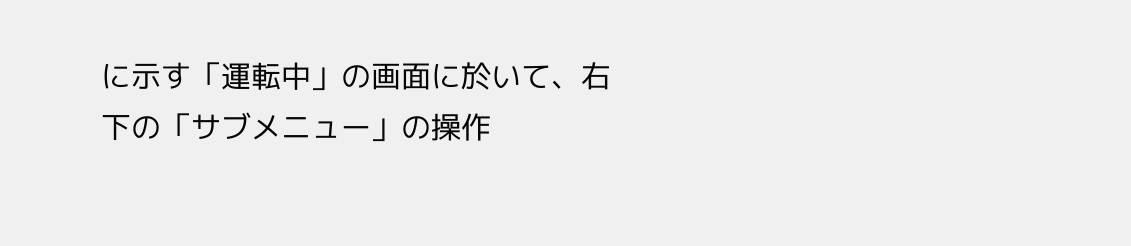に示す「運転中」の画面に於いて、右
下の「サブメニュー」の操作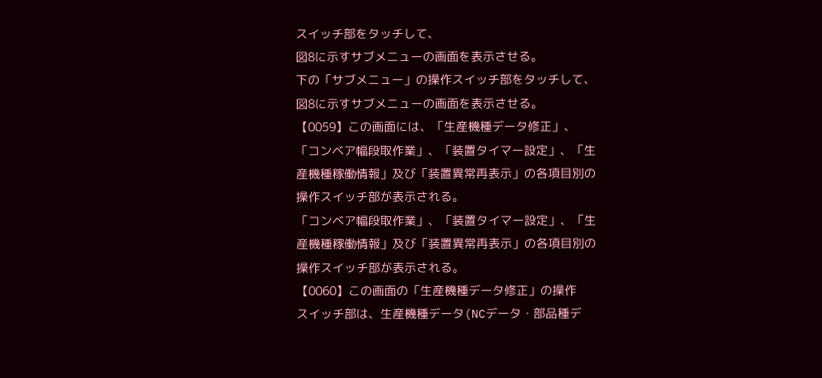スイッチ部をタッチして、
図8に示すサブメニューの画面を表示させる。
下の「サブメニュー」の操作スイッチ部をタッチして、
図8に示すサブメニューの画面を表示させる。
【0059】この画面には、「生産機種データ修正」、
「コンベア幅段取作業」、「装置タイマー設定」、「生
産機種稼働情報」及び「装置異常再表示」の各項目別の
操作スイッチ部が表示される。
「コンベア幅段取作業」、「装置タイマー設定」、「生
産機種稼働情報」及び「装置異常再表示」の各項目別の
操作スイッチ部が表示される。
【0060】この画面の「生産機種データ修正」の操作
スイッチ部は、生産機種データ(NCデータ・部品種デ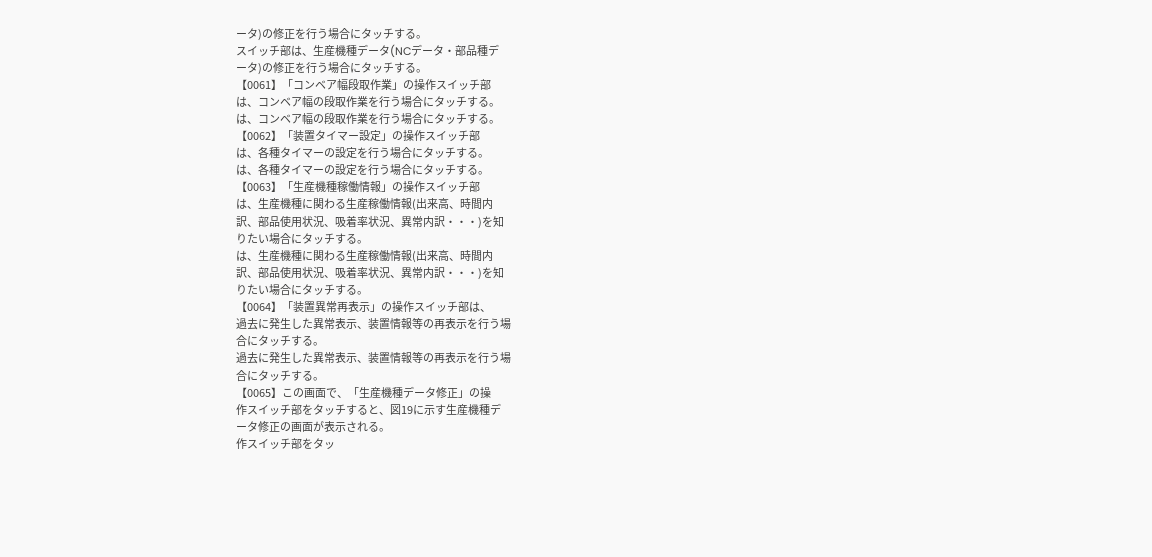ータ)の修正を行う場合にタッチする。
スイッチ部は、生産機種データ(NCデータ・部品種デ
ータ)の修正を行う場合にタッチする。
【0061】「コンベア幅段取作業」の操作スイッチ部
は、コンベア幅の段取作業を行う場合にタッチする。
は、コンベア幅の段取作業を行う場合にタッチする。
【0062】「装置タイマー設定」の操作スイッチ部
は、各種タイマーの設定を行う場合にタッチする。
は、各種タイマーの設定を行う場合にタッチする。
【0063】「生産機種稼働情報」の操作スイッチ部
は、生産機種に関わる生産稼働情報(出来高、時間内
訳、部品使用状況、吸着率状況、異常内訳・・・)を知
りたい場合にタッチする。
は、生産機種に関わる生産稼働情報(出来高、時間内
訳、部品使用状況、吸着率状況、異常内訳・・・)を知
りたい場合にタッチする。
【0064】「装置異常再表示」の操作スイッチ部は、
過去に発生した異常表示、装置情報等の再表示を行う場
合にタッチする。
過去に発生した異常表示、装置情報等の再表示を行う場
合にタッチする。
【0065】この画面で、「生産機種データ修正」の操
作スイッチ部をタッチすると、図19に示す生産機種デ
ータ修正の画面が表示される。
作スイッチ部をタッ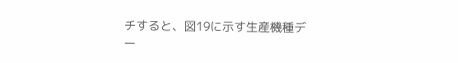チすると、図19に示す生産機種デ
ー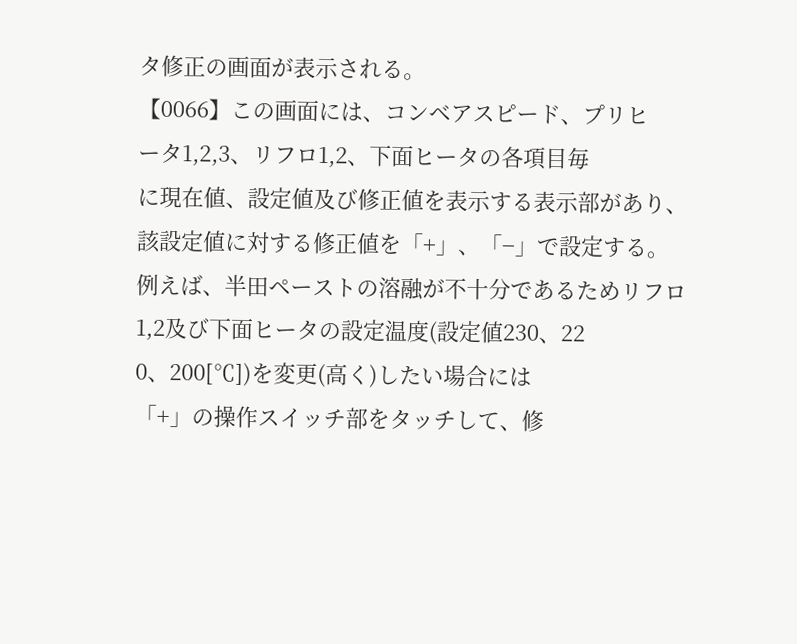タ修正の画面が表示される。
【0066】この画面には、コンベアスピード、プリヒ
ータ1,2,3、リフロ1,2、下面ヒータの各項目毎
に現在値、設定値及び修正値を表示する表示部があり、
該設定値に対する修正値を「+」、「−」で設定する。
例えば、半田ペーストの溶融が不十分であるためリフロ
1,2及び下面ヒータの設定温度(設定値230、22
0、200[℃])を変更(高く)したい場合には
「+」の操作スイッチ部をタッチして、修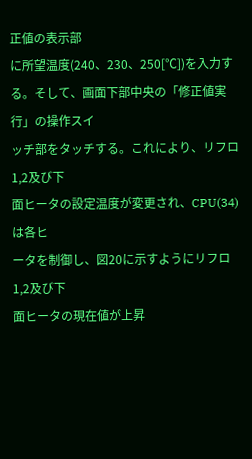正値の表示部
に所望温度(240、230、250[℃])を入力す
る。そして、画面下部中央の「修正値実行」の操作スイ
ッチ部をタッチする。これにより、リフロ1,2及び下
面ヒータの設定温度が変更され、CPU(34)は各ヒ
ータを制御し、図20に示すようにリフロ1,2及び下
面ヒータの現在値が上昇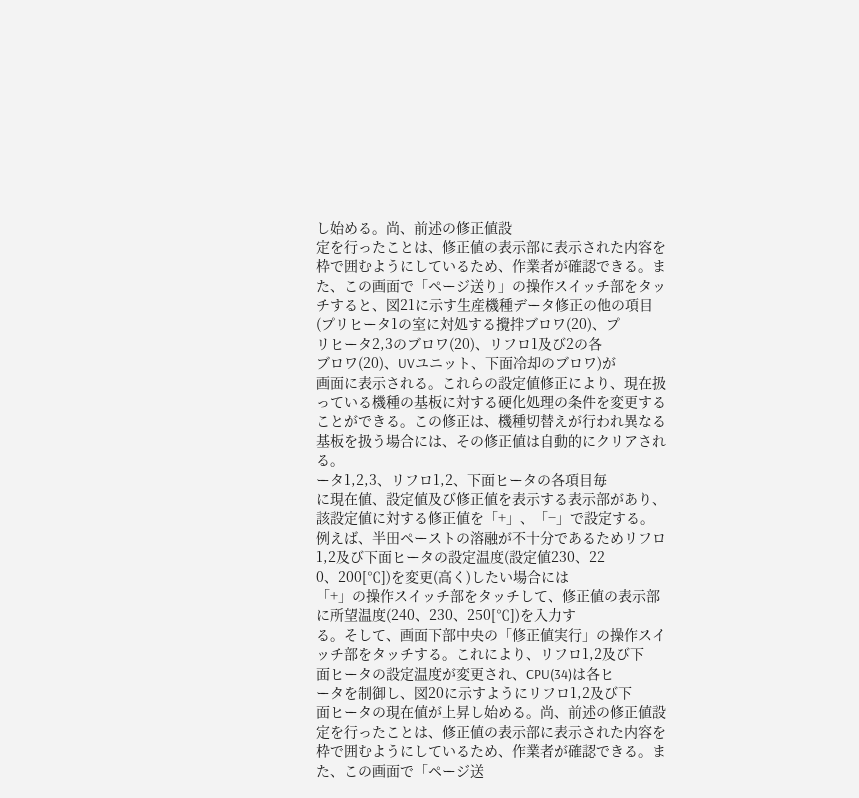し始める。尚、前述の修正値設
定を行ったことは、修正値の表示部に表示された内容を
枠で囲むようにしているため、作業者が確認できる。ま
た、この画面で「ページ送り」の操作スイッチ部をタッ
チすると、図21に示す生産機種データ修正の他の項目
(プリヒータ1の室に対処する攪拌ブロワ(20)、プ
リヒータ2,3のブロワ(20)、リフロ1及び2の各
ブロワ(20)、UVユニット、下面冷却のブロワ)が
画面に表示される。これらの設定値修正により、現在扱
っている機種の基板に対する硬化処理の条件を変更する
ことができる。この修正は、機種切替えが行われ異なる
基板を扱う場合には、その修正値は自動的にクリアされ
る。
ータ1,2,3、リフロ1,2、下面ヒータの各項目毎
に現在値、設定値及び修正値を表示する表示部があり、
該設定値に対する修正値を「+」、「−」で設定する。
例えば、半田ペーストの溶融が不十分であるためリフロ
1,2及び下面ヒータの設定温度(設定値230、22
0、200[℃])を変更(高く)したい場合には
「+」の操作スイッチ部をタッチして、修正値の表示部
に所望温度(240、230、250[℃])を入力す
る。そして、画面下部中央の「修正値実行」の操作スイ
ッチ部をタッチする。これにより、リフロ1,2及び下
面ヒータの設定温度が変更され、CPU(34)は各ヒ
ータを制御し、図20に示すようにリフロ1,2及び下
面ヒータの現在値が上昇し始める。尚、前述の修正値設
定を行ったことは、修正値の表示部に表示された内容を
枠で囲むようにしているため、作業者が確認できる。ま
た、この画面で「ページ送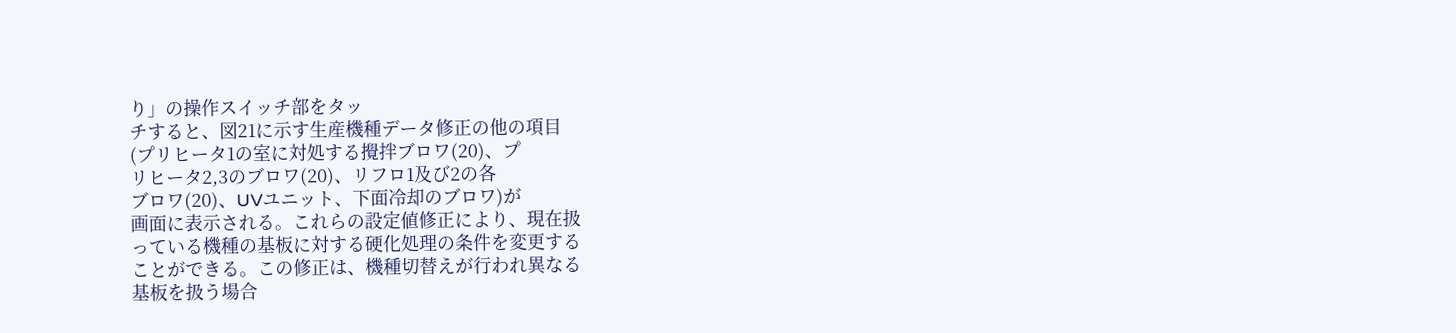り」の操作スイッチ部をタッ
チすると、図21に示す生産機種データ修正の他の項目
(プリヒータ1の室に対処する攪拌ブロワ(20)、プ
リヒータ2,3のブロワ(20)、リフロ1及び2の各
ブロワ(20)、UVユニット、下面冷却のブロワ)が
画面に表示される。これらの設定値修正により、現在扱
っている機種の基板に対する硬化処理の条件を変更する
ことができる。この修正は、機種切替えが行われ異なる
基板を扱う場合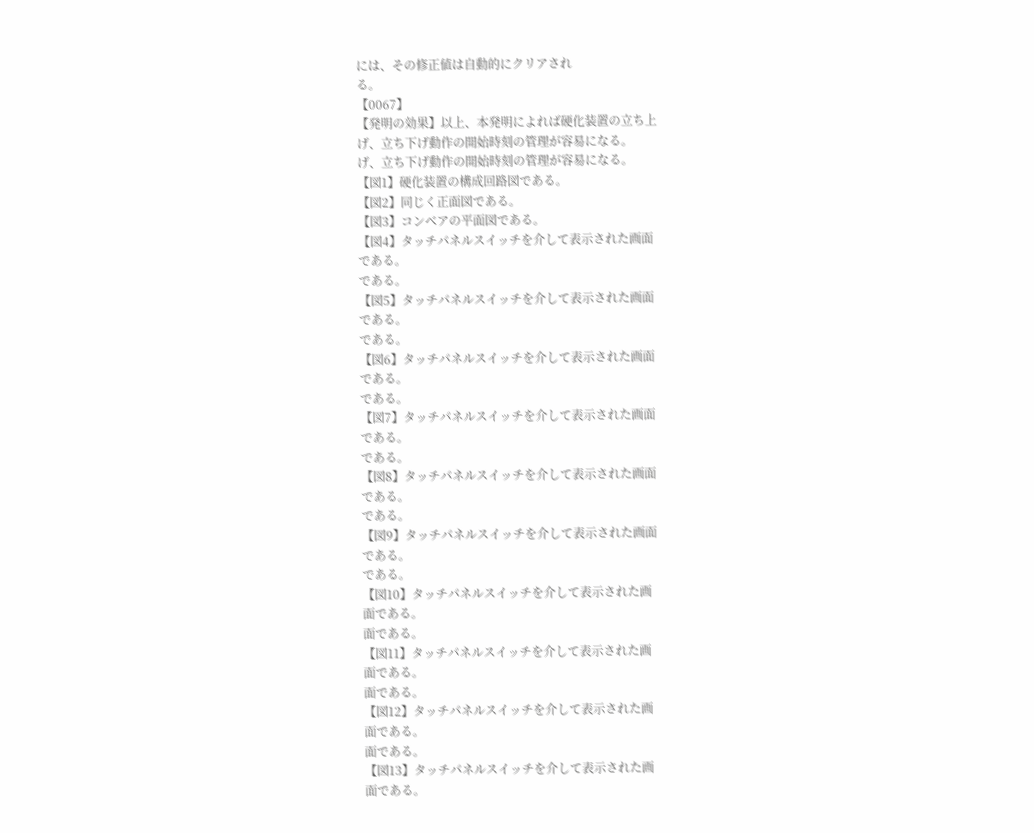には、その修正値は自動的にクリアされ
る。
【0067】
【発明の効果】以上、本発明によれば硬化装置の立ち上
げ、立ち下げ動作の開始時刻の管理が容易になる。
げ、立ち下げ動作の開始時刻の管理が容易になる。
【図1】硬化装置の構成回路図である。
【図2】同じく正面図である。
【図3】コンベアの平面図である。
【図4】タッチパネルスイッチを介して表示された画面
である。
である。
【図5】タッチパネルスイッチを介して表示された画面
である。
である。
【図6】タッチパネルスイッチを介して表示された画面
である。
である。
【図7】タッチパネルスイッチを介して表示された画面
である。
である。
【図8】タッチパネルスイッチを介して表示された画面
である。
である。
【図9】タッチパネルスイッチを介して表示された画面
である。
である。
【図10】タッチパネルスイッチを介して表示された画
面である。
面である。
【図11】タッチパネルスイッチを介して表示された画
面である。
面である。
【図12】タッチパネルスイッチを介して表示された画
面である。
面である。
【図13】タッチパネルスイッチを介して表示された画
面である。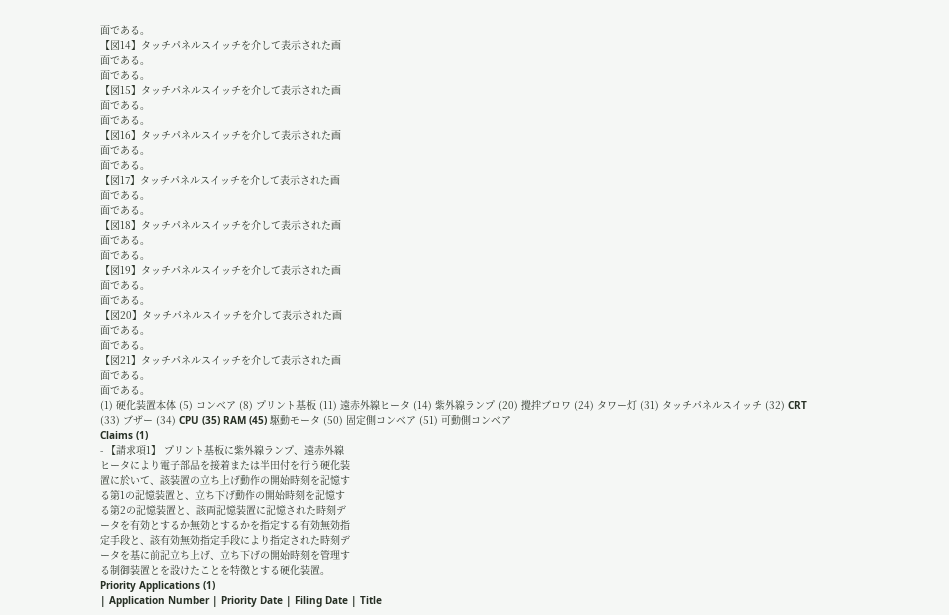面である。
【図14】タッチパネルスイッチを介して表示された画
面である。
面である。
【図15】タッチパネルスイッチを介して表示された画
面である。
面である。
【図16】タッチパネルスイッチを介して表示された画
面である。
面である。
【図17】タッチパネルスイッチを介して表示された画
面である。
面である。
【図18】タッチパネルスイッチを介して表示された画
面である。
面である。
【図19】タッチパネルスイッチを介して表示された画
面である。
面である。
【図20】タッチパネルスイッチを介して表示された画
面である。
面である。
【図21】タッチパネルスイッチを介して表示された画
面である。
面である。
(1) 硬化装置本体 (5) コンベア (8) プリント基板 (11) 遠赤外線ヒータ (14) 紫外線ランプ (20) 攪拌ブロワ (24) タワー灯 (31) タッチパネルスイッチ (32) CRT (33) ブザー (34) CPU (35) RAM (45) 駆動モータ (50) 固定側コンベア (51) 可動側コンベア
Claims (1)
- 【請求項1】 プリント基板に紫外線ランプ、遠赤外線
ヒータにより電子部品を接着または半田付を行う硬化装
置に於いて、該装置の立ち上げ動作の開始時刻を記憶す
る第1の記憶装置と、立ち下げ動作の開始時刻を記憶す
る第2の記憶装置と、該両記憶装置に記憶された時刻デ
ータを有効とするか無効とするかを指定する有効無効指
定手段と、該有効無効指定手段により指定された時刻デ
ータを基に前記立ち上げ、立ち下げの開始時刻を管理す
る制御装置とを設けたことを特徴とする硬化装置。
Priority Applications (1)
| Application Number | Priority Date | Filing Date | Title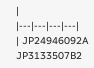|
|---|---|---|---|
| JP24946092A JP3133507B2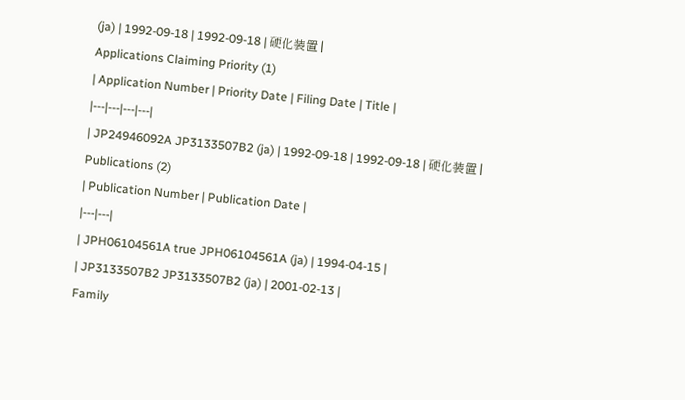(ja) | 1992-09-18 | 1992-09-18 | 硬化装置 |
Applications Claiming Priority (1)
| Application Number | Priority Date | Filing Date | Title |
|---|---|---|---|
| JP24946092A JP3133507B2 (ja) | 1992-09-18 | 1992-09-18 | 硬化装置 |
Publications (2)
| Publication Number | Publication Date |
|---|---|
| JPH06104561A true JPH06104561A (ja) | 1994-04-15 |
| JP3133507B2 JP3133507B2 (ja) | 2001-02-13 |
Family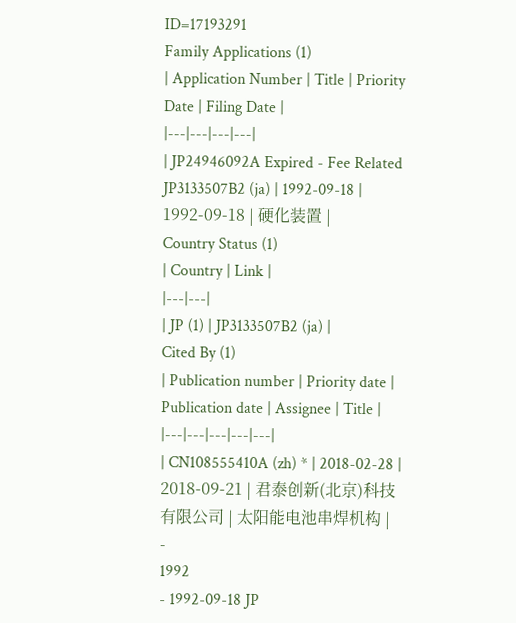ID=17193291
Family Applications (1)
| Application Number | Title | Priority Date | Filing Date |
|---|---|---|---|
| JP24946092A Expired - Fee Related JP3133507B2 (ja) | 1992-09-18 | 1992-09-18 | 硬化装置 |
Country Status (1)
| Country | Link |
|---|---|
| JP (1) | JP3133507B2 (ja) |
Cited By (1)
| Publication number | Priority date | Publication date | Assignee | Title |
|---|---|---|---|---|
| CN108555410A (zh) * | 2018-02-28 | 2018-09-21 | 君泰创新(北京)科技有限公司 | 太阳能电池串焊机构 |
-
1992
- 1992-09-18 JP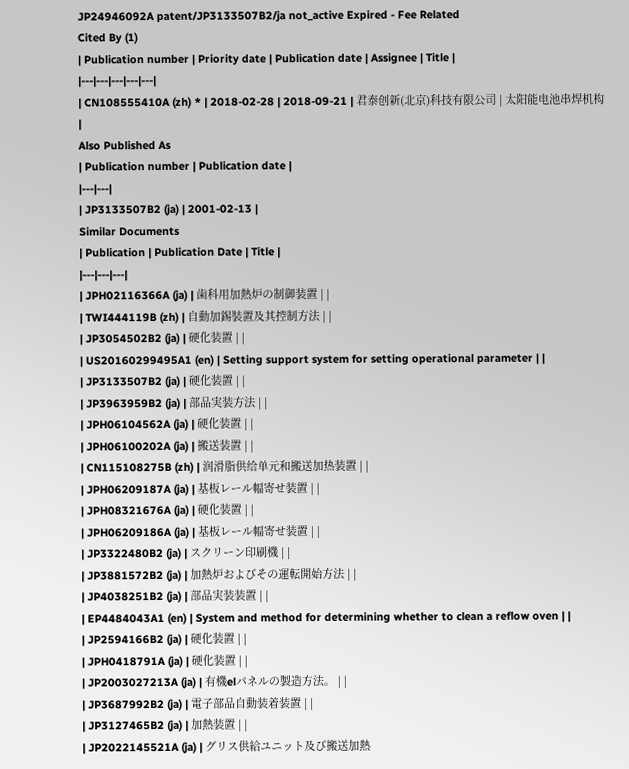JP24946092A patent/JP3133507B2/ja not_active Expired - Fee Related
Cited By (1)
| Publication number | Priority date | Publication date | Assignee | Title |
|---|---|---|---|---|
| CN108555410A (zh) * | 2018-02-28 | 2018-09-21 | 君泰创新(北京)科技有限公司 | 太阳能电池串焊机构 |
Also Published As
| Publication number | Publication date |
|---|---|
| JP3133507B2 (ja) | 2001-02-13 |
Similar Documents
| Publication | Publication Date | Title |
|---|---|---|
| JPH02116366A (ja) | 歯科用加熱炉の制御装置 | |
| TWI444119B (zh) | 自動加錫裝置及其控制方法 | |
| JP3054502B2 (ja) | 硬化装置 | |
| US20160299495A1 (en) | Setting support system for setting operational parameter | |
| JP3133507B2 (ja) | 硬化装置 | |
| JP3963959B2 (ja) | 部品実装方法 | |
| JPH06104562A (ja) | 硬化装置 | |
| JPH06100202A (ja) | 搬送装置 | |
| CN115108275B (zh) | 润滑脂供给单元和搬送加热装置 | |
| JPH06209187A (ja) | 基板レール幅寄せ装置 | |
| JPH08321676A (ja) | 硬化装置 | |
| JPH06209186A (ja) | 基板レール幅寄せ装置 | |
| JP3322480B2 (ja) | スクリーン印刷機 | |
| JP3881572B2 (ja) | 加熱炉およびその運転開始方法 | |
| JP4038251B2 (ja) | 部品実装装置 | |
| EP4484043A1 (en) | System and method for determining whether to clean a reflow oven | |
| JP2594166B2 (ja) | 硬化装置 | |
| JPH0418791A (ja) | 硬化装置 | |
| JP2003027213A (ja) | 有機elパネルの製造方法。 | |
| JP3687992B2 (ja) | 電子部品自動装着装置 | |
| JP3127465B2 (ja) | 加熱装置 | |
| JP2022145521A (ja) | グリス供給ユニット及び搬送加熱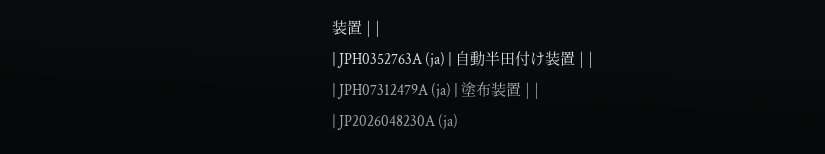装置 | |
| JPH0352763A (ja) | 自動半田付け装置 | |
| JPH07312479A (ja) | 塗布装置 | |
| JP2026048230A (ja)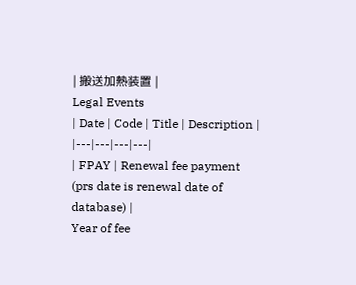| 搬送加熱装置 |
Legal Events
| Date | Code | Title | Description |
|---|---|---|---|
| FPAY | Renewal fee payment (prs date is renewal date of database) |
Year of fee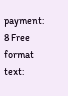payment: 8 Free format text: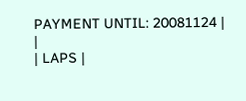PAYMENT UNTIL: 20081124 |
|
| LAPS |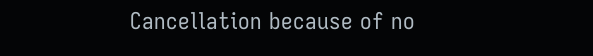Cancellation because of no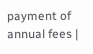payment of annual fees |